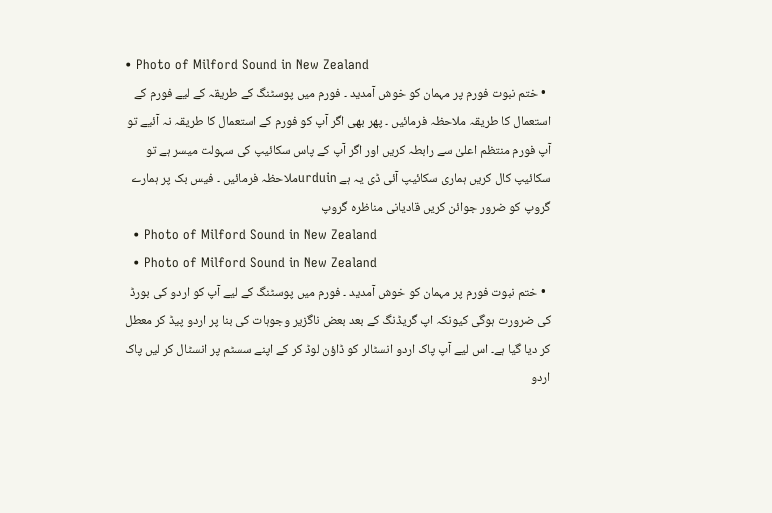• Photo of Milford Sound in New Zealand
  • ختم نبوت فورم پر مہمان کو خوش آمدید ۔ فورم میں پوسٹنگ کے طریقہ کے لیے فورم کے استعمال کا طریقہ ملاحظہ فرمائیں ۔ پھر بھی اگر آپ کو فورم کے استعمال کا طریقہ نہ آئیے تو آپ فورم منتظم اعلیٰ سے رابطہ کریں اور اگر آپ کے پاس سکائیپ کی سہولت میسر ہے تو سکائیپ کال کریں ہماری سکائیپ آئی ڈی یہ ہے urduinملاحظہ فرمائیں ۔ فیس بک پر ہمارے گروپ کو ضرور جوائن کریں قادیانی مناظرہ گروپ
  • Photo of Milford Sound in New Zealand
  • Photo of Milford Sound in New Zealand
  • ختم نبوت فورم پر مہمان کو خوش آمدید ۔ فورم میں پوسٹنگ کے لیے آپ کو اردو کی بورڈ کی ضرورت ہوگی کیونکہ اپ گریڈنگ کے بعد بعض ناگزیر وجوہات کی بنا پر اردو پیڈ کر معطل کر دیا گیا ہے۔ اس لیے آپ پاک اردو انسٹالر کو ڈاؤن لوڈ کر کے اپنے سسٹم پر انسٹال کر لیں پاک اردو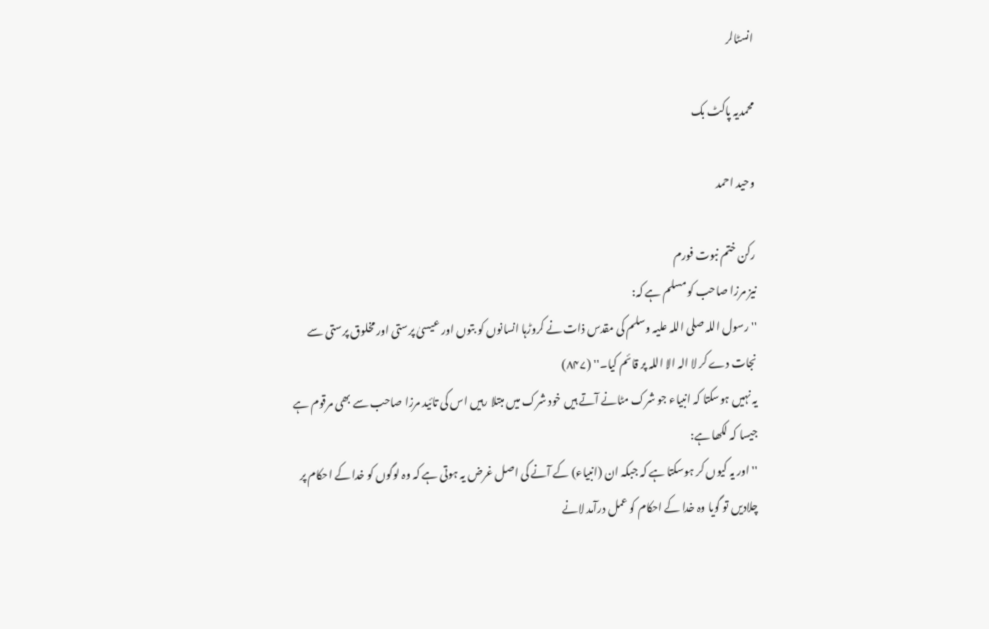انسٹالر

محمدیہ پاکٹ بک

وحید احمد

رکن ختم نبوت فورم
نیز مرزا صاحب کو مسلم ہے کہ:
'' رسول اللہ صلی اللہ علیہ وسلم کی مقدس ذات نے کروڑہا انسانوں کو بتوں اور عیسیٰ پرستی اور مخلوق پرستی سے نجات دے کر لا الہ الا اللہ پر قائم کیا۔'' (۸۴۷)
یہ نہیں ہوسکتا کہ انبیاء جو شرک مٹانے آتے ہیں خود شرک میں مبتلا رہیں اس کی تائید مرزا صاحب سے بھی مرقوم ہے جیسا کہ لکھا ہے:
'' اور یہ کیوں کر ہوسکتا ہے کہ جبکہ ان (انبیاء) کے آنے کی اصل غرض یہ ہوتی ہے کہ وہ لوگوں کو خدا کے احکام پر چلادیں تو گویا وہ خدا کے احکام کو عمل درآمد لانے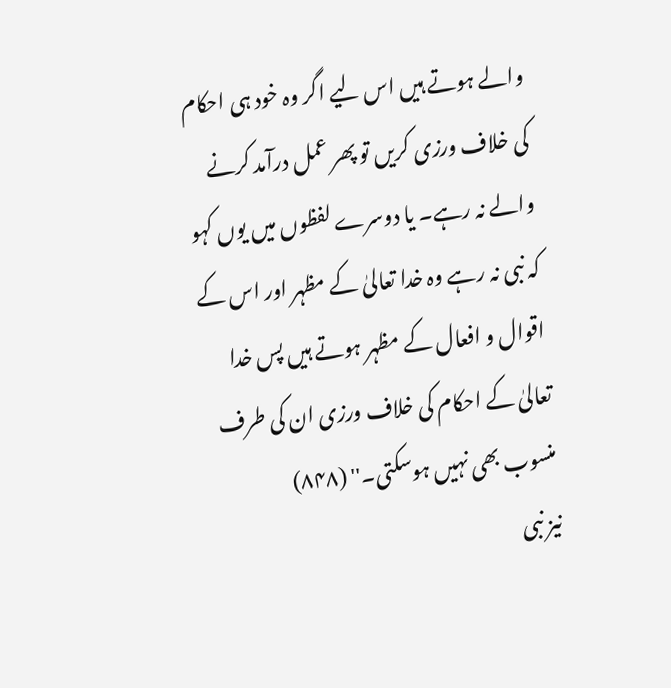والے ہوتے ہیں اس لیے اگر وہ خود ہی احکام کی خلاف ورزی کریں تو پھر عمل درآمد کرنے والے نہ رہے۔ یا دوسرے لفظوں میں یوں کہو کہ نبی نہ رہے وہ خدا تعالیٰ کے مظہر اور اس کے اقوال و افعال کے مظہر ہوتے ہیں پس خدا تعالیٰ کے احکام کی خلاف ورزی ان کی طرف منسوب بھی نہیں ہوسکتی۔'' (۸۴۸)
نیز نبی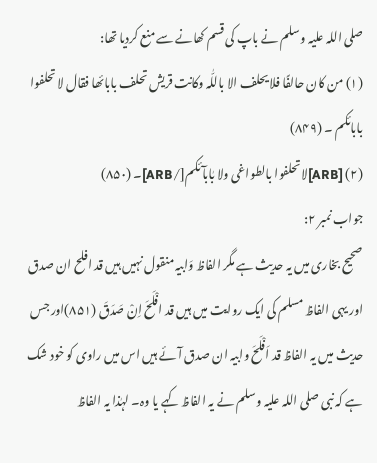صلی اللہ علیہ وسلم نے باپ کی قسم کھانے سے منع کردیا تھا:
(۱) من کان حالفًا فلا یحلف الا باللّٰہ وکانت قریش تحلف بابائھا فقال لا تحلفوا بابائکم ۔ (۸۴۹)
(۲) [ARB]لا تحلفوا بالطواغی ولا بٰابآئکم[/ARB]۔ (۸۵۰)
جواب نمبر ۲:
صحیح بخاری میں یہ حدیث ہے مگر الفاظ وَابیہ منقول نہیں ہیں قد افلح ان صدق اور یہی الفاظ مسلم کی ایک روایت میں ہیں قد افْلَحَ اِنْ صَدَقَ (۸۵۱)اور جس حدیث میں یہ الفاظ قد اَفْلَحَ وابیہ ان صدق آئے ہیں اس میں راوی کو خود شک ہے کہ نبی صلی اللہ علیہ وسلم نے یہ الفاظ کہے یا وہ۔ لہٰذا یہ الفاظ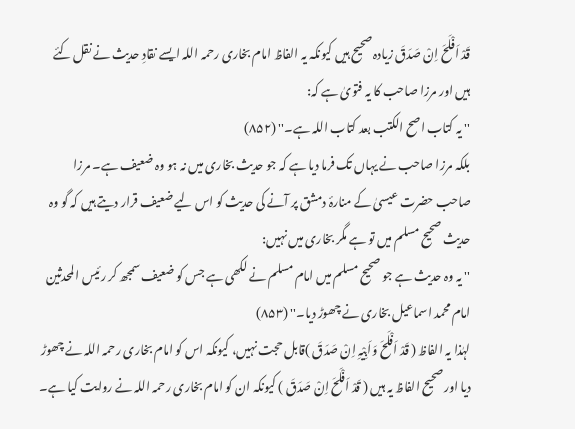قَدْ اَفْلَحَ اِنْ صَدَقَ زیادہ صحیح ہیں کیونکہ یہ الفاظ امام بخاری رحمہ اللہ ایسے نقادِ حدیث نے نقل کئے ہیں اور مرزا صاحب کا یہ فتویٰ ہے کہ:
'' یہ کتاب اصح الکتب بعد کتاب اللہ ہے۔'' (۸۵۲)
بلکہ مرزا صاحب نے یہاں تک فرما دیا ہے کہ جو حدیث بخاری میں نہ ہو وہ ضعیف ہے۔ مرزا صاحب حضرت عیسیٰ کے منارۂ دمشق پر آنے کی حدیث کو اس لیے ضعیف قرار دیتے ہیں کہ گو وہ حدیث صحیح مسلم میں تو ہے مگر بخاری میں نہیں:
'' یہ وہ حدیث ہے جو صحیح مسلم میں امام مسلم نے لکھی ہے جس کو ضعیف سمجھ کر رئیس المحدثین امام محمد اسماعیل بخاری نے چھوڑ دیا۔'' (۸۵۳)
لہٰذا یہ الفاظ ( قَدْ اَفْلَحَ وَاَبِیْہِ اِنْ صَدَقَ )قابل حجت نہیں، کیونکہ اس کو امام بخاری رحمہ اللہ نے چھوڑ دیا اور صحیح الفاظ یہ ہیں ( قَدْ اَفْلَحَ اِنْ صَدَقَ ) کیونکہ ان کو امام بخاری رحمہ اللہ نے روایت کیا ہے۔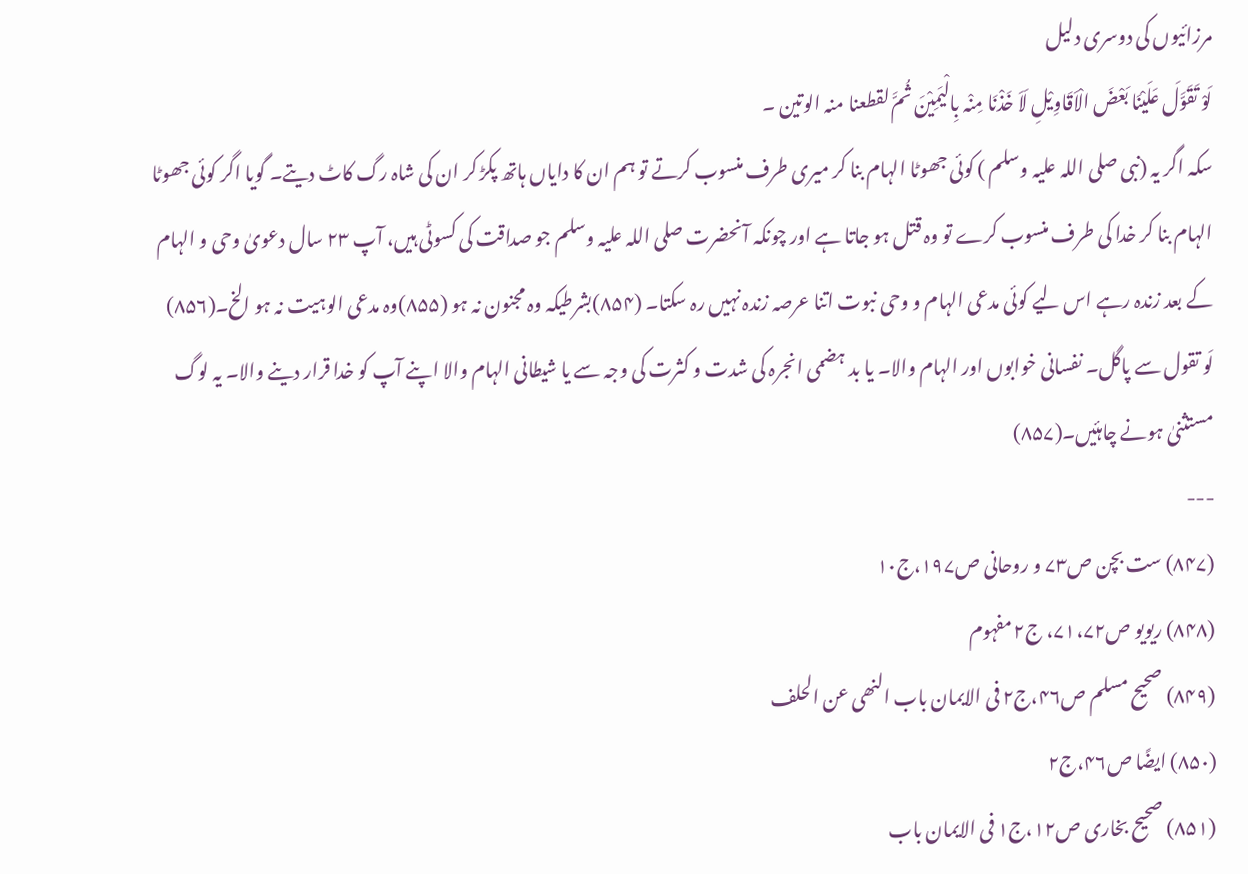مرزائیوں کی دوسری دلیل
لَوْ تَقَوَّلَ عَلَیْنَا بَعْضَ الْاَقَاوِیْلِ لَاَ خَذْنَا مِنْہ بِالْیَمِیْنَ ثُمَّ لقطعنا منہ الوتین ۔
سکہ اگر یہ (نبی صلی اللہ علیہ وسلم ) کوئی جھوٹا الہام بنا کر میری طرف منسوب کرتے تو ہم ان کا دایاں ہاتھ پکڑ کر ان کی شاہ رگ کاٹ دیتے۔ گویا اگر کوئی جھوٹا الہام بنا کر خدا کی طرف منسوب کرے تو وہ قتل ہو جاتا ہے اور چونکہ آنحضرت صلی اللہ علیہ وسلم جو صداقت کی کسوٹی ہیں، آپ ۲۳ سال دعویٰ وحی و الہام کے بعد زندہ رہے اس لیے کوئی مدعی الہام و وحی نبوت اتنا عرصہ زندہ نہیں رہ سکتا۔ (۸۵۴)بشرطیکہ وہ مجنون نہ ہو (۸۵۵)وہ مدعی الوہیت نہ ہو الخ۔(۸۵۶)
لَو تقول سے پاگل۔ نفسانی خوابوں اور الہام والا۔ یا بد ہضمی انجرہ کی شدت و کثرت کی وجہ سے یا شیطانی الہام والا اپنے آپ کو خدا قرار دینے والا۔ یہ لوگ مستثنیٰ ہونے چاہئیں۔(۸۵۷)
---
(۸۴۷) ست بچن ص۷۳ و روحانی ص۱۹۷،ج۱۰
(۸۴۸) ریویو ص۷۱،۷۲، ج۲ مفہوم
(۸۴۹) صحیح مسلم ص۴۶،ج۲ فی الایمان باب النھی عن الحلف
(۸۵۰) ایضًا ص۴۶،ج۲
(۸۵۱) صحیح بخاری ص۱۲،ج۱ فی الایمان باب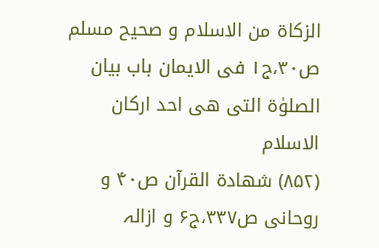الزکاۃ من الاسلام و صحیح مسلم ص۳۰،ج۱ فی الایمان باب بیان الصلوٰۃ التی ھی احد ارکان الاسلام
(۸۵۲) شھادۃ القرآن ص۴۰ و روحانی ص۳۳۷،ج۶ و ازالہ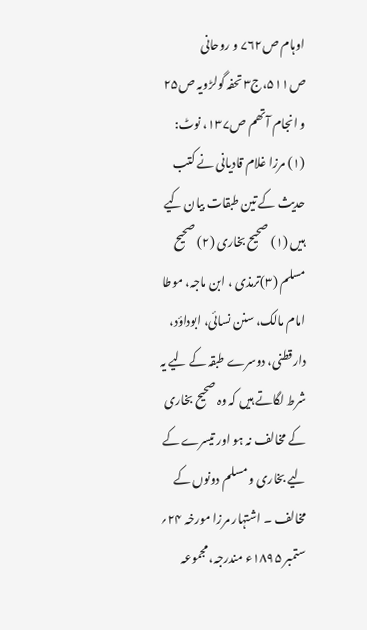اوہام ص۷۶۲ و روحانی ص۵۱۱،ج۳ تحفہ گولڑویہ ص۲۵ و انجام آتھم ص۱۳۷، نوٹ: (۱) مرزا غلام قادیانی نے کتب حدیث کے تین طبقات بیان کیے ہیں (۱) صحیح بخاری (۲) صحیح مسلم (۳)ترمذی ، ابن ماجہ، موطا امام مالک، سنن نسائی، ابوداؤد، دارقطنی، دوسرے طبقہ کے لیے یہ شرط لگاتے ہیں کہ وہ صحیح بخاری کے مخالف نہ ہو اور تیسرے کے لیے بخاری و مسلم دونوں کے مخالف ۔ اشتہار مرزا مورخہ ۲۴؍ ستمبر ۱۸۹۵ء مندرجہ، مجموعہ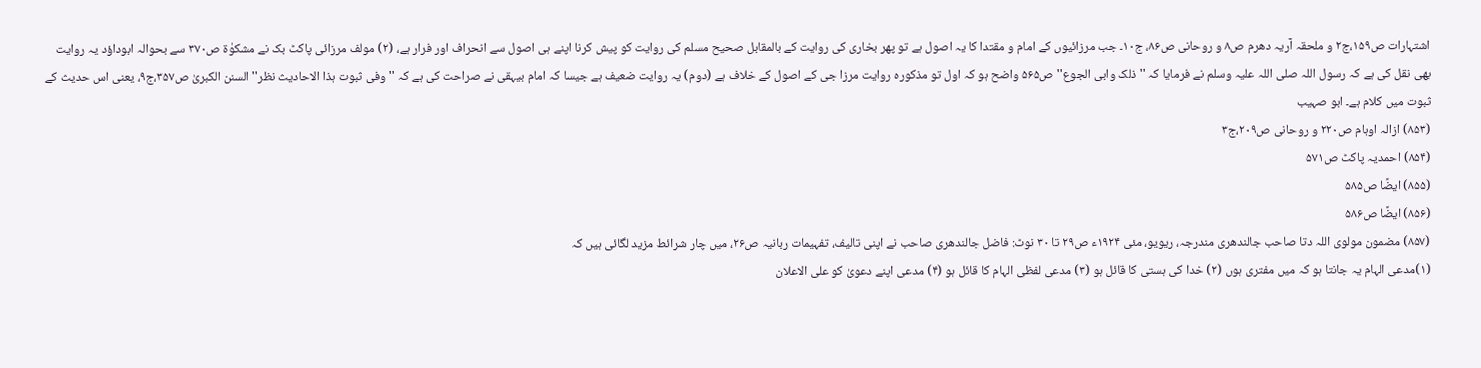اشتہارات ص۱۵۹،ج۲ و ملحقہ آریہ دھرم ص۸ و روحانی ص۸۶، ج۱۰۔ جب مرزائیوں کے امام و مقتدا کا یہ اصول ہے تو پھر بخاری کی روایت کے بالمقابل صحیح مسلم کی روایت کو پیش کرنا اپنے ہی اصول سے انحراف اور فرار ہے، (۲) مولف مرزائی پاکٹ بک نے مشکوٰۃ ص۳۷۰ سے بحوالہ ابوداؤد یہ روایت بھی نقل کی ہے کہ رسول اللہ صلی اللہ علیہ وسلم نے فرمایا کہ '' ذلک وابی الجوع'' ص۵۶۵ واضح ہو کہ اول تو مذکورہ روایت مرزا جی کے اصول کے خلاف ہے (دوم) یہ روایت ضعیف ہے جیسا کہ امام بیہقی نے صراحت کی ہے کہ ''وفی ثبوت ہذا الاحادیث نظر'' السنن الکبریٰ ص۳۵۷،ج۹، یعنی اس حدیث کے ثبوت میں کلام ہے۔ ابو صہیب
(۸۵۳) ازالہ اوہام ص۲۲۰ و روحانی ص۲۰۹،ج۳
(۸۵۴) احمدیہ پاکٹ ص۵۷۱
(۸۵۵) ایضًا ص۵۸۵
(۸۵۶) ایضًا ص۵۸۶
(۸۵۷) مضمون مولوی اللہ دتا صاحب جالندھری مندرجہ، ریویو، مئی ۱۹۲۴ء ص۲۹ تا ۳۰ نوٹ: فاضل جالندھری صاحب نے اپنی تالیف، تفہیمات ربانیہ ص۲۶، میں چار شرائط مزید لگائی ہیں کہ
(۱)مدعی الہام یہ جانتا ہو کہ میں مفتری ہوں (۲) خدا کی ہستی کا قائل ہو (۳) مدعی لفظی الہام کا قائل ہو (۴) مدعی اپنے دعویٰ کو علی الاعلان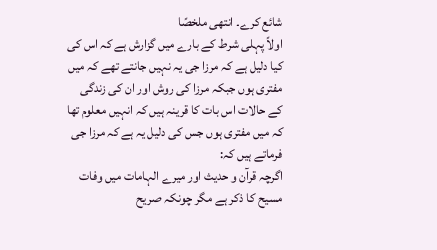شائع کرے۔ انتھی ملخصًا
اولاً پہلی شرط کے بارے میں گزارش ہے کہ اس کی کیا دلیل ہے کہ مرزا جی یہ نہیں جانتے تھے کہ میں مفتری ہوں جبکہ مرزا کی روش اور ان کی زندگی کے حالات اس بات کا قرینہ ہیں کہ انہیں معلوم تھا کہ میں مفتری ہوں جس کی دلیل یہ ہے کہ مرزا جی فرماتے ہیں کہ:
اگرچہ قرآن و حدیث اور میرے الہامات میں وفات مسیح کا ذکر ہے مگر چونکہ صریح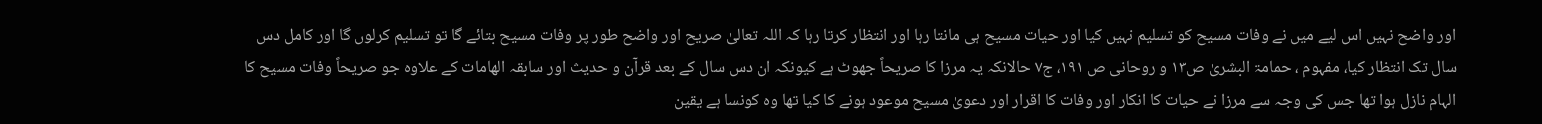اور واضح نہیں اس لیے میں نے وفات مسیح کو تسلیم نہیں کیا اور حیات مسیح ہی مانتا رہا اور انتظار کرتا رہا کہ اللہ تعالیٰ صریح اور واضح طور پر وفات مسیح بتائے گا تو تسلیم کرلوں گا اور کامل دس سال تک انتظار کیا، مفہوم ، حمامۃ البشریٰ ص۱۳ و روحانی ص ۱۹۱، ج۷ حالانکہ یہ مرزا کا صریحاً جھوٹ ہے کیونکہ ان دس سال کے بعد قرآن و حدیث اور سابقہ الھامات کے علاوہ جو صریحاً وفات مسیح کا الہام نازل ہوا تھا جس کی وجہ سے مرزا نے حیات کا انکار اور وفات کا اقرار اور دعویٰ مسیح موعود ہونے کا کیا تھا وہ کونسا ہے یقین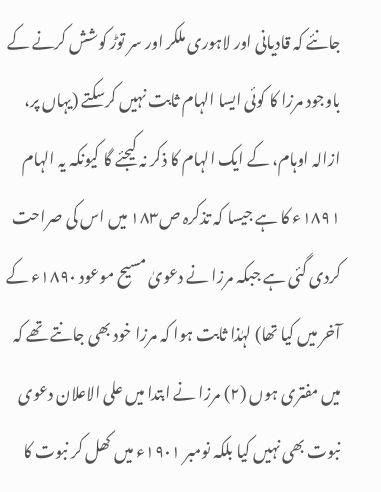جانئے کہ قادیانی اور لاہوری ملکر اور سر توڑ کوشش کرنے کے باوجود مرزا کا کوئی ایسا الہام ثابت نہیں کرسکتے (یہاں پر، ازالہ اوہام، کے ایک الہام کا ذکر نہ کیجئے گا کیونکہ یہ الہام ۱۸۹۱ء کا ہے جیسا کہ تذکرہ ص۱۸۳ میں اس کی صراحت کردی گئی ہے جبکہ مرزا نے دعویٰ مسیح موعود ۱۸۹۰ء کے آخر میں کیا تھا) لہٰذا ثابت ہوا کہ مرزا خود بھی جانتے تھے کہ میں مفتری ہوں (۲) مرزا نے ابتدا میں علی الاعلان دعوی نبوت بھی نہیں کیا بلکہ نومبر ۱۹۰۱ء میں کھل کر نبوت کا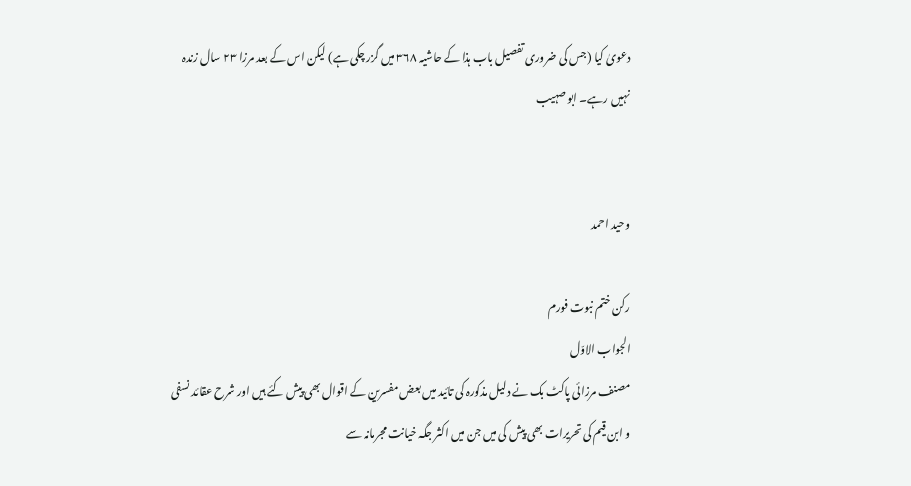دعویٰ کیا (جس کی ضروری تفصیل باب ہذا کے حاشیہ ۳۶۸ میں گزر چکی ہے) لیکن اس کے بعد مرزا ۲۳ سال زندہ نہیں رہے۔ ابو صہیب


وحید احمد

رکن ختم نبوت فورم
الجواب الاوّل
مصنف مرزائی پاکٹ بک نے دلیل مذکورہ کی تائید میں بعض مفسرین کے اقوال بھی پیش کئے ہیں اور شرح عقائد نسفی و ابن قیم کی تحریرات بھی پیش کی میں جن میں اکثر جگہ خیانت مجرمانہ سے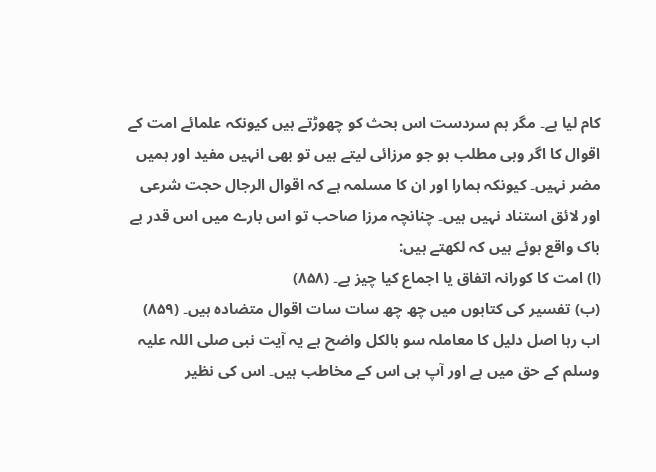کام لیا ہے۔ مگر ہم سردست اس بحث کو چھوڑتے ہیں کیونکہ علمائے امت کے اقوال کا اگر وہی مطلب ہو جو مرزائی لیتے ہیں تو بھی انہیں مفید اور ہمیں مضر نہیں۔ کیونکہ ہمارا اور ان کا مسلمہ ہے کہ اقوال الرجال حجت شرعی اور لائق استناد نہیں ہیں۔ چنانچہ مرزا صاحب تو اس بارے میں اس قدر بے باک واقع ہوئے ہیں کہ لکھتے ہیں:
(ا) امت کا کورانہ اتفاق یا اجماع کیا چیز ہے۔ (۸۵۸)
(ب) تفسیر کی کتابوں میں چھ چھ سات سات اقوال متضادہ ہیں۔ (۸۵۹)
اب رہا اصل دلیل کا معاملہ سو بالکل واضح ہے یہ آیت نبی صلی اللہ علیہ وسلم کے حق میں ہے اور آپ ہی اس کے مخاطب ہیں۔ اس کی نظیر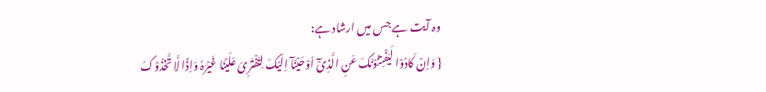وہ آیت ہے جس میں ارشاد ہے:
{ وَاِنْ کَادُوْا لَیَفْتِنُوْنَکَ عَنِ الَّذِیْٓ اَوْحَیْنَآ اِلَیْکَ لِتَفْتَرِیَ عَلَیْنَا غَیْرَہٗ وَاِذًا لَّا تَّخَذُوْکَ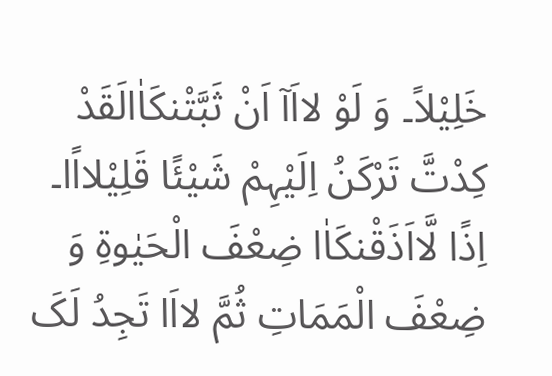خَلِیْلاً۔ وَ لَوْ لااَآ اَنْ ثَبَّتْنکَاٰالَقَدْ کِدْتَّ تَرْکَنُ اِلَیْہِمْ شَیْئًا قَلِیْلااًا۔ اِذًا لَّااَذَقْنکَاٰا ضِعْفَ الْحَیٰوۃِ وَ ضِعْفَ الْمَمَاتِ ثُمَّ لااَا تَجِدُ لَکَ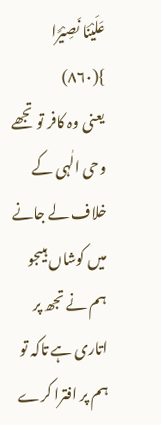عَلَیْنَا نَصِیْرًا }(۸۶۰)
یعنی وہ کافر تو تجھے وحی الٰہی کے خلاف لے جانے میں کوشاں ہیںجو ہم نے تجھ پر اتاری ہے تاکہ تو ہم پر افترا کرے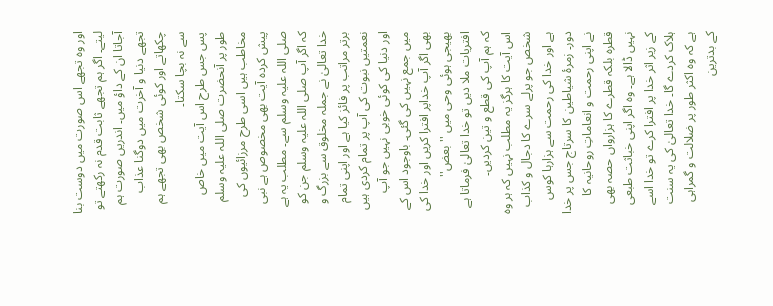اور وہ تجھے اس صورت میں دوست بنا لیتے۔ اگر ہم تجھے ثابت قدم نہ رکھتے تو آجاتا ان کے داؤ میں۔ اندریں صورت ہم تجھے دنیا و آخرت میں دوگنا عذاب چکھاتے اور کوئی شخص بھی تجھے ہم سے نہ بچا سکتا۔
پس جس طرح اس آیت میں خاص طور پر آنحضرت صلی اللہ علیہ وسلم مخاطب ہیں اسی طرح مرزائیوں کی پیش کردہ آیت بھی مخصوص ہے نبی صلی اللہ علیہ وسلم سے۔ مطلب یہ ہے کہ اگر آپ صلی اللہ علیہ وسلم جن کو خدا تعالیٰ نے جملہ مخلوق سے بزرگ و برتر مراتب پر فائز کیا ہے اور اپنی تمام نعمتیں نبوت کی آپ پر تمام کردی ہیں اور دنیا کی کوئی خوبی نہیں جو آپ میں جمع نہیں کی گئی۔ باوجود اس کے بھی اگر آپ خداپر افترا کریں اور خدا کی بھیجی ہوئی وحی میں ''بعض'' افتریات ملا دیں تو خدا تعالیٰ فرماتا ہے کہ ہم آپ کی قطع و تین کردیں۔
اس آیت کا ہرگز یہ مطلب نہیں کہ ہر وہ شخص جو پرلے سرے کا دجال و کذاب ہے اور خدا کی رحمت سے ہزارہا کوس دور۔ زمرۂ شیاطین کا سرتاج جس پر خدا نے اپنی رحمت و انعاماتِ روحانیہ کا قطرہ بلکہ قطرے کا ہزارواں حصہ بھی نہیں ڈالا ہے۔ وہ اگر اپنی خباثت طبعی کے زیر اثر خدا پر افترا کرے تو خدا اسے ہلاک کردے گا۔ خدا تعالیٰ کی یہ سنت ہے کہ وہ اکثر طور پر ضلالت و گمراہی کے بدترین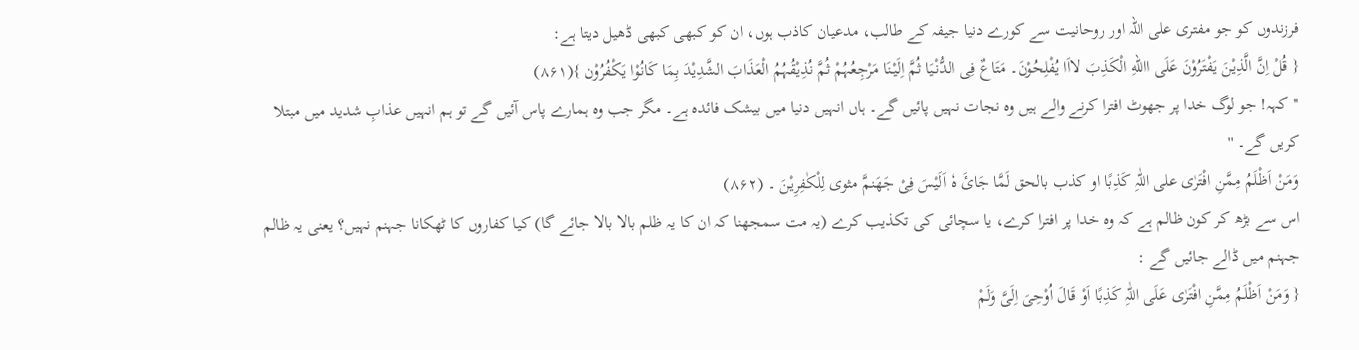فرزندوں کو جو مفتری علی اللہ اور روحانیت سے کورے دنیا جیفہ کے طالب، مدعیان کاذب ہوں، ان کو کبھی کبھی ڈھیل دیتا ہے:
{ قُلْ اِنَّ الَّذِیْنَ یَفْتَرُوْنَ عَلَی االلهِ الْکَذِبَ لااَا یُفْلِحُوْنَ۔ مَتَاعٌ فِی الدُّنْیَا ثُمَّ اِلَیْنَا مَرْجِعُہُمْ ثُمَّ نُذِیْقُہُمُ الْعَذَابَ الشَّدِیْدَ بِمَا کَانُوْا یَکْفُرُوْن }(۸۶۱)
''کہہ! جو لوگ خدا پر جھوٹ افترا کرنے والے ہیں وہ نجات نہیں پائیں گے۔ ہاں انہیں دنیا میں بیشک فائدہ ہے۔ مگر جب وہ ہمارے پاس آئیں گے تو ہم انہیں عذابِ شدید میں مبتلا کریں گے۔ ''
وَمَنْ اَظْلَمُ مِمَّنِ افْتَرٰی علی اللّٰہِ کَذِبًا او کذب بالحق لَمَّا جَائَ ہٗ اَلَیْسَ فِیْ جَھَنمَّ مثوی لِلْکٰفِرِیْنَ ۔ (۸۶۲)
اس سے بڑھ کر کون ظالم ہے کہ وہ خدا پر افترا کرے، یا سچائی کی تکذیب کرے (یہ مت سمجھنا کہ ان کا یہ ظلم بالا بالا جائے گا) کیا کفاروں کا ٹھکانا جہنم نہیں؟ یعنی یہ ظالم جہنم میں ڈالے جائیں گے :
{ وَمَنْ اَظْلَمُ مِمَّنِ افْتَرٰی عَلَی اللّٰہِ کَذِبًا اَوْ قَالَ اُوْحِیَ اِلَیَّ وَلَمْ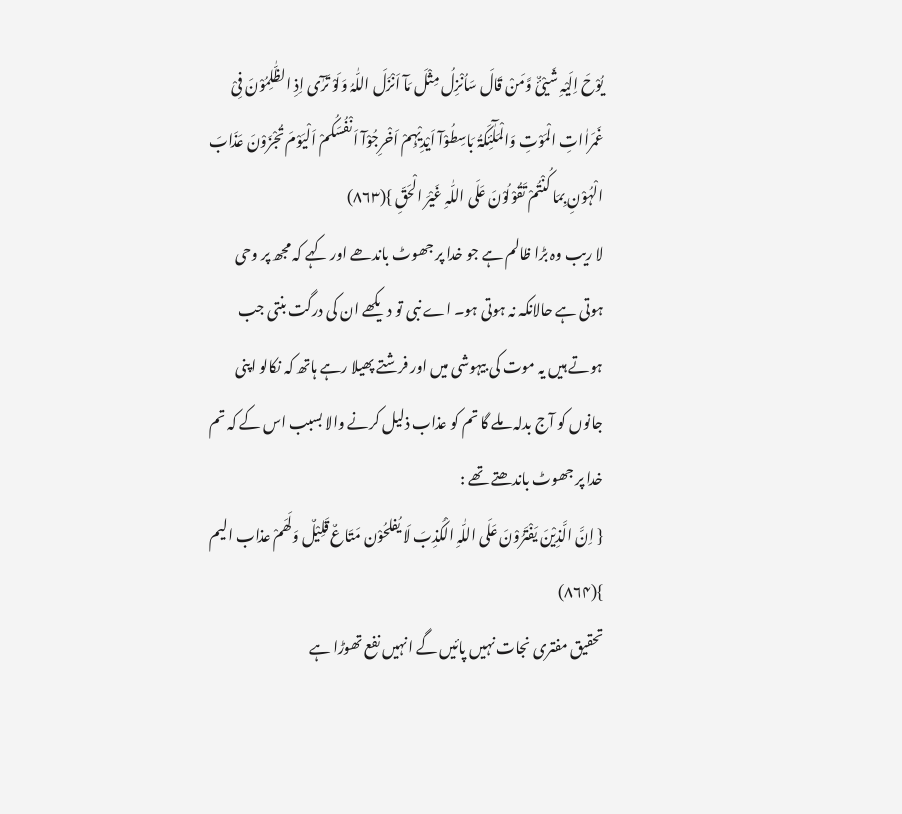یُوْحَ اِلَیْہِ شَیْئٌ وَّمَنْ قَالَ سَاُنْزِلُ مِثْلَ مَآ اَنْزَلَ اللّٰہُ وَلَوْ تَرٰٓی اِذِ الظّٰلِمُوْنَ فِیْ غَمَراٰاتِ الْمَوْتِ وَالْمَلٰٓئِکَۃُ بَاسِطُوْآ اَیْدِیْہِمْ اَخْرِجُوْآ اَنْفُسَکُمْ اَلْیَوْمَ تُجْزَوْنَ عَذَابَ الْہُوْنِ بِمَا کُنْتُمْ تَقُوْلُوْنَ عَلَی اللّٰہِ غَیْرَ الْحَقِّ }(۸۶۳)
لا ریب وہ بڑا ظالم ہے جو خدا پر جھوٹ باندھے اور کہے کہ مجھ پر وحی ہوتی ہے حالانکہ نہ ہوتی ہو۔ اے نبی تو دیکھے ان کی درگت بنتی جب ہوتے ہیں یہ موت کی بیہوشی میں اور فرشتے پھیلا رہے ہاتھ کہ نکالو اپنی جانوں کو آج بدلہ ملے گا تم کو عذاب ذلیل کرنے والا بسبب اس کے کہ تم خدا پر جھوٹ باندھتے تھے :
{ اِنَّ الَّذِیْنَ یَفْتَرُوْنَ عَلَی اللّٰہِ الْکَذِبَ لَا یُفلحُوْن مَتَاعٌ قَلِیْلٌ وَلَھَمْ عذاب الیم }(۸۶۴)
تحقیق مفتری نجات نہیں پائیں گے انہیں نفع تھوڑا ہے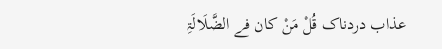عذاب دردناک قُلْ مَنْ کان فے الضَّلَالَۃِ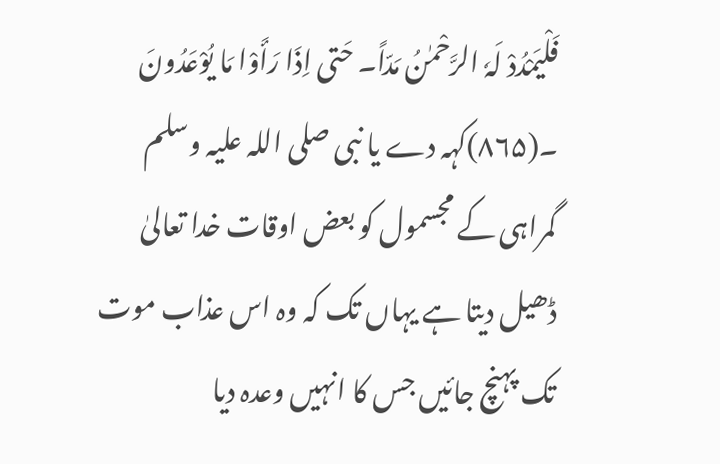فَلْیَمْدُدْ لَہٗ الرَّحْمٰنُ مَدّاً۔ حَتی اِذَا رَأَوْا مَا یُوْعَدُونَ ۔(۸۶۵)کہہ دے یا نبی صلی اللہ علیہ وسلم گمراہی کے مجسمول کو بعض اوقات خدا تعالیٰ ڈھیل دیتا ہے یہاں تک کہ وہ اس عذاب موت تک پہنچ جائیں جس کا انہیں وعدہ دیا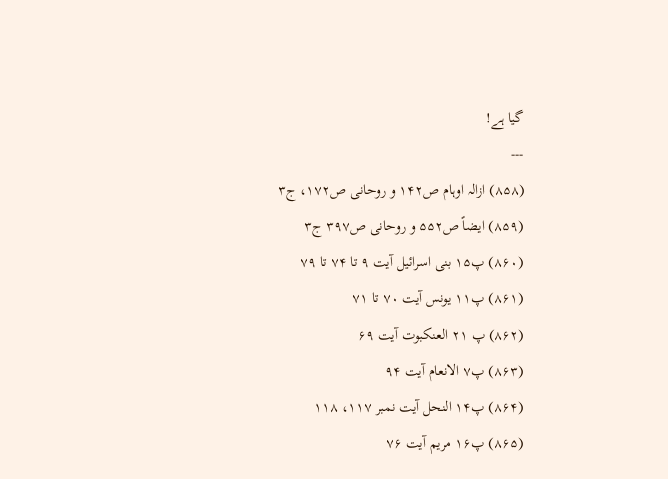گیا ہے!
---
(۸۵۸) ازالہ اوہام ص۱۴۲ و روحانی ص۱۷۲، ج۳
(۸۵۹) ایضاً ص۵۵۲ و روحانی ص۳۹۷ ج۳
(۸۶۰) پ۱۵ بنی اسرائیل آیت ۹ تا ۷۴ تا ۷۹
(۸۶۱) پ۱۱ یونس آیت ۷۰ تا ۷۱
(۸۶۲) پ ۲۱ العنکبوت آیت ۶۹
(۸۶۳) پ۷ الانعام آیت ۹۴
(۸۶۴) پ۱۴ النحل آیت نمبر ۱۱۷، ۱۱۸
(۸۶۵) پ۱۶ مریم آیت ۷۶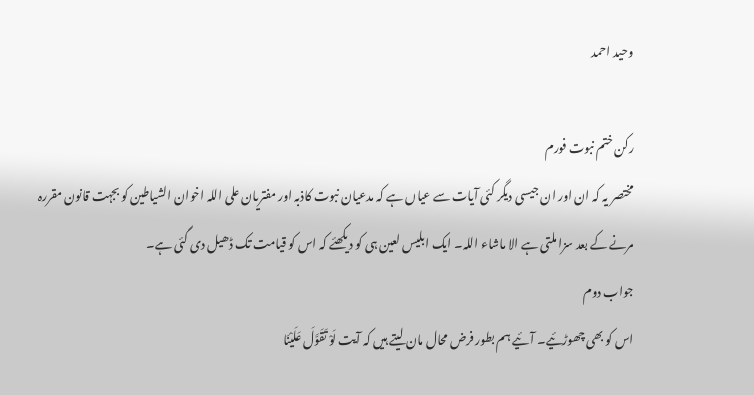وحید احمد

رکن ختم نبوت فورم
مختصر یہ کہ ان اور ان جیسی دیگر کئی آیات سے عیاں ہے کہ مدعیان نبوت کاذبہ اور مفتریان علی اللہ اخوان الشیاطین کو بجہت قانون مقررہ مرنے کے بعد سزا ملتی ہے الا ماشاء اللہ۔ ایک ابلیس لعین ہی کو دیکھئے کہ اس کو قیامت تک ڈھیل دی گئی ہے۔
جواب دوم
اس کو بھی چھوڑئیے۔ آئیے ہم بطور فرض محال مان لیتے ہیں کہ آیت لَوْ تَقَوَّلَ عَلَیْنَا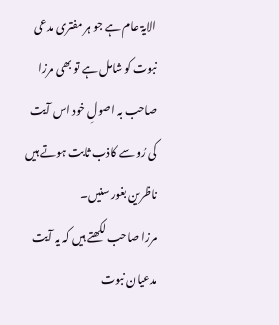الایۃ عام ہے جو ہر مفتری مدعی نبوت کو شامل ہے تو بھی مرزا صاحب بہ اصولِ خود اس آیت کی رُو سے کاذب ثابت ہوتے ہیں ناظرین بغور سنیں۔
مرزا صاحب لکھتے ہیں کہ یہ آیت مدعیان نبوت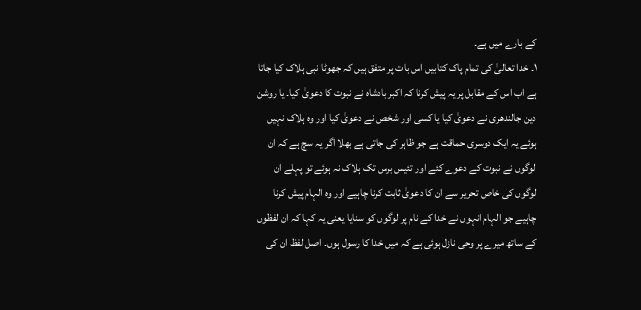کے بارے میں ہے۔
۱۔ خدا تعالیٰ کی تمام پاک کتابیں اس بات پر متفق ہیں کہ جھوٹا نبی ہلاک کیا جاتا ہے اب اس کے مقابل پر یہ پیش کرنا کہ اکبر بادشاہ نے نبوت کا دعویٰ کیا۔ یا روشن دین جالندھری نے دعویٰ کیا یا کسی اور شخص نے دعویٰ کیا اور وہ ہلاک نہیں ہوئے یہ ایک دوسری حماقت ہے جو ظاہر کی جاتی ہے بھلا اگر یہ سچ ہے کہ ان لوگوں نے نبوت کے دعوے کئے اور تئیس برس تک ہلاک نہ ہوئے تو پہلے ان لوگوں کی خاص تحریر سے ان کا دعویٰ ثابت کرنا چاہیے اور وہ الہام پیش کرنا چاہیے جو الہام انہوں نے خدا کے نام پر لوگوں کو سنایا یعنی یہ کہا کہ ان لفظوں کے ساتھ میرے پر وحی نازل ہوئی ہے کہ میں خدا کا رسول ہوں۔ اصل لفظ ان کی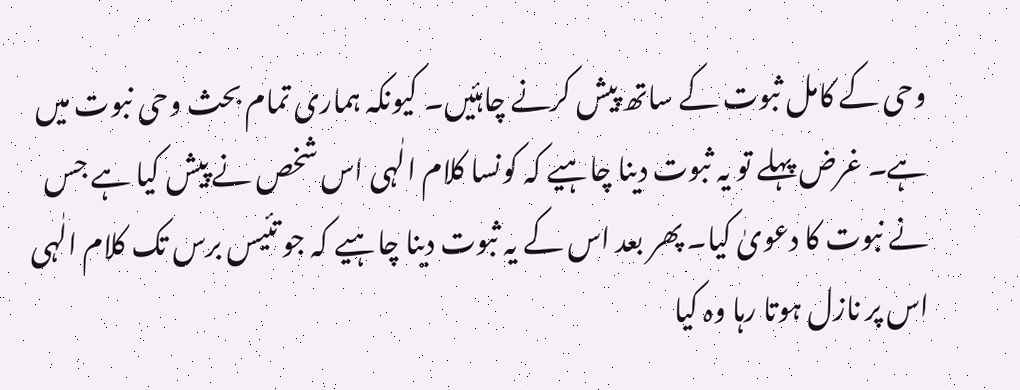وحی کے کامل ثبوت کے ساتھ پیش کرنے چاہئیں۔ کیونکہ ہماری تمام بحث وحی نبوت میں ہے۔ غرض پہلے تو یہ ثبوت دینا چاہیے کہ کونسا کلام الٰہی اس شخص نے پیش کیا ہے جس نے نبوت کا دعویٰ کیا۔ پھر بعد اس کے یہ ثبوت دینا چاہیے کہ جو تئیس برس تک کلام الٰہی اس پر نازل ہوتا رہا وہ کیا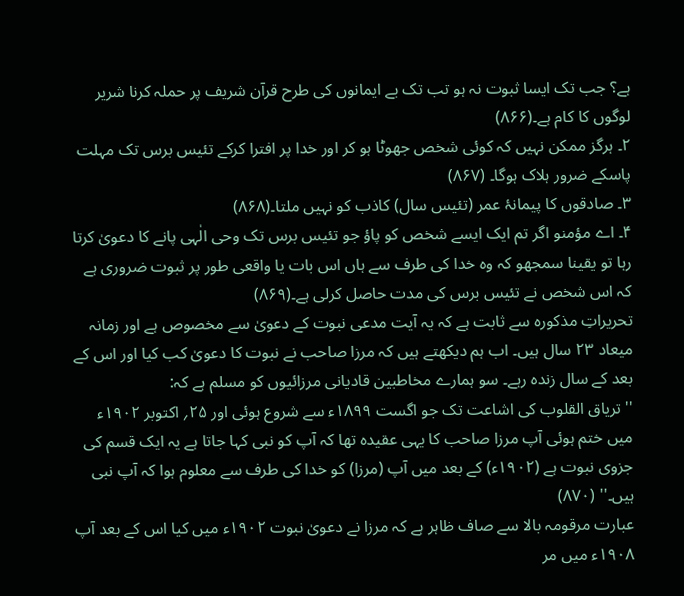ہے؟ جب تک ایسا ثبوت نہ ہو تب تک بے ایمانوں کی طرح قرآن شریف پر حملہ کرنا شریر لوگوں کا کام ہے۔(۸۶۶)
۲۔ ہرگز ممکن نہیں کہ کوئی شخص جھوٹا ہو کر اور خدا پر افترا کرکے تئیس برس تک مہلت پاسکے ضرور ہلاک ہوگا۔ (۸۶۷)
۳۔ صادقوں کا پیمانۂ عمر (تئیس سال) کاذب کو نہیں ملتا۔(۸۶۸)
۴۔ اے مؤمنو اگر تم ایک ایسے شخص کو پاؤ جو تئیس برس تک وحی الٰہی پانے کا دعویٰ کرتا رہا تو یقینا سمجھو کہ وہ خدا کی طرف سے ہاں اس بات یا واقعی طور پر ثبوت ضروری ہے کہ اس شخص نے تئیس برس کی مدت حاصل کرلی ہے۔(۸۶۹)
تحریراتِ مذکورہ سے ثابت ہے کہ یہ آیت مدعی نبوت کے دعویٰ سے مخصوص ہے اور زمانہ میعاد ۲۳ سال ہیں۔ اب ہم دیکھتے ہیں کہ مرزا صاحب نے نبوت کا دعویٰ کب کیا اور اس کے بعد کے سال زندہ رہے۔ سو ہمارے مخاطبین قادیانی مرزائیوں کو مسلم ہے کہ:
'' تریاق القلوب کی اشاعت تک جو اگست ۱۸۹۹ء سے شروع ہوئی اور ۲۵؍ اکتوبر ۱۹۰۲ء میں ختم ہوئی آپ مرزا صاحب کا یہی عقیدہ تھا کہ آپ کو نبی کہا جاتا ہے یہ ایک قسم کی جزوی نبوت ہے (۱۹۰۲ء) کے بعد میں آپ (مرزا) کو خدا کی طرف سے معلوم ہوا کہ آپ نبی ہیں۔'' (۸۷۰)
عبارت مرقومہ بالا سے صاف ظاہر ہے کہ مرزا نے دعویٰ نبوت ۱۹۰۲ء میں کیا اس کے بعد آپ ۱۹۰۸ء میں مر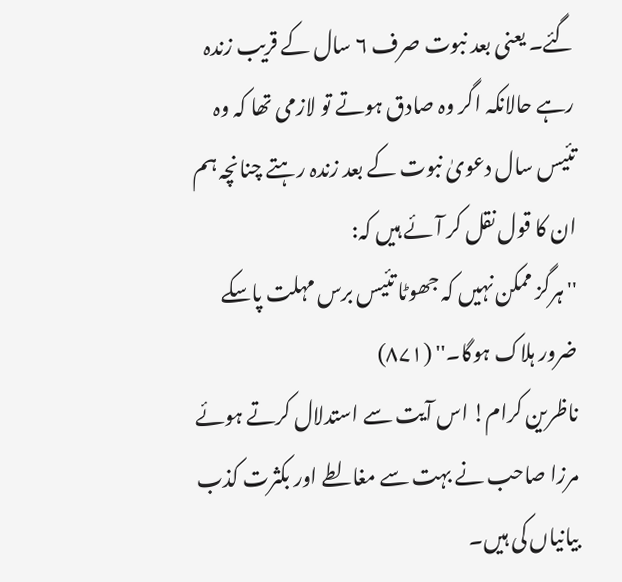گئے۔ یعنی بعد نبوت صرف ۶ سال کے قریب زندہ رہے حالانکہ اگر وہ صادق ہوتے تو لازمی تھا کہ وہ تئیس سال دعویٰ نبوت کے بعد زندہ رہتے چنانچہ ہم ان کا قول نقل کر آئے ہیں کہ:
'' ہرگز ممکن نہیں کہ جھوٹا تئیس برس مہلت پاسکے ضرور ہلاک ہوگا۔'' (۸۷۱)
ناظرین کرام! اس آیت سے استدلال کرتے ہوئے مرزا صاحب نے بہت سے مغالطے اور بکثرت کذب بیانیاں کی ہیں۔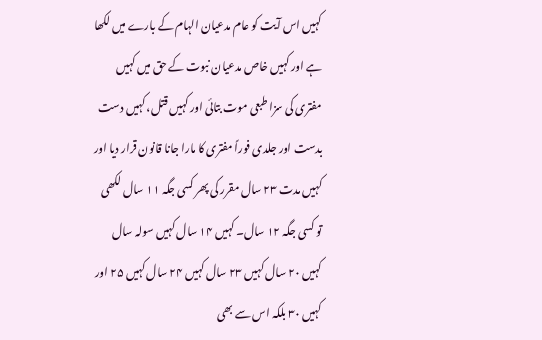کہیں اس آیت کو عام مدعیان الہام کے بارے میں لکھا ہے اور کہیں خاص مدعیان نبوت کے حق میں کہیں مفتری کی سزا طبعی موت بتائی اور کہیں قتل، کہیں دست بدست اور جلدی فوراً مفتری کا مارا جانا قانون قرار دیا اور کہیں مدت ۲۳ سال مقرر کی پھر کسی جگہ ۱۱ سال لکھی تو کسی جگہ ۱۲ سال۔ کہیں ۱۴ سال کہیں سولہ سال کہیں ۲۰ سال کہیں ۲۳ سال کہیں ۲۴ سال کہیں ۲۵ اور کہیں ۳۰ بلکہ اس سے بھی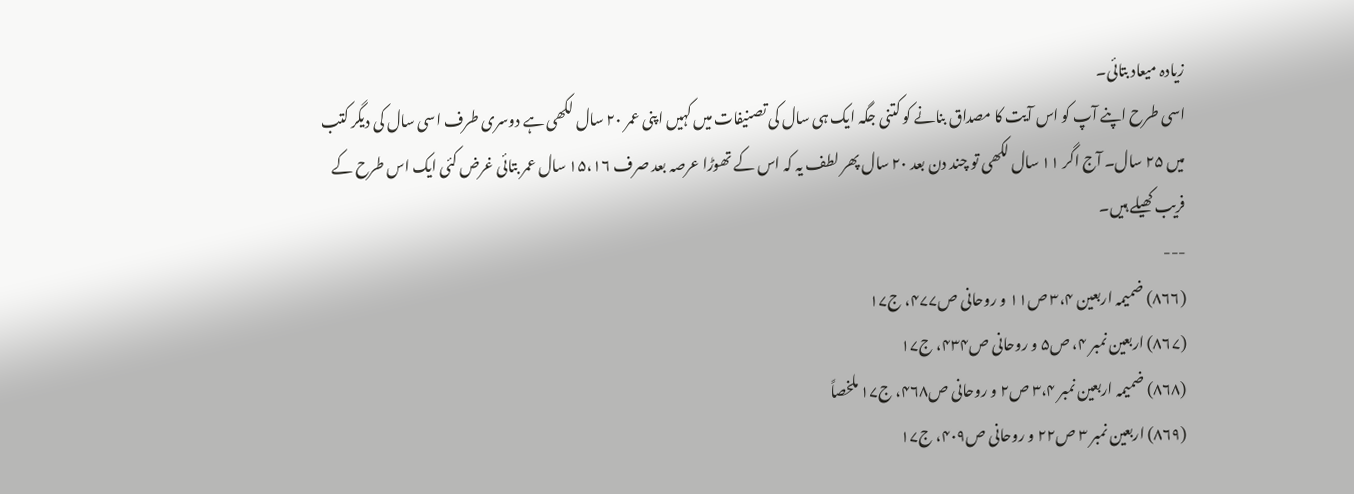زیادہ میعاد بتائی۔
اسی طرح اپنے آپ کو اس آیت کا مصداق بنانے کو کتنی جگہ ایک ہی سال کی تصنیفات میں کہیں اپنی عمر ۲۰ سال لکھی ہے دوسری طرف اسی سال کی دیگر کتب میں ۲۵ سال۔ آج اگر ۱۱ سال لکھی تو چند دن بعد ۲۰ سال پھر لطف یہ کہ اس کے تھوڑا عرصہ بعد صرف ۱۵،۱۶ سال عمر بتائی غرض کئی ایک اس طرح کے فریب کھیلے ہیں۔
---
(۸۶۶) ضمیمہ اربعین ۳،۴ ص۱۱ و روحانی ص۴۷۷، ج۱۷
(۸۶۷) اربعین نمبر ۴، ص۵ و روحانی ص۴۳۴، ج۱۷
(۸۶۸) ضمیمہ اربعین نمبر ۳،۴ ص۲ و روحانی ص۴۶۸، ج۱۷ ملخصاً
(۸۶۹) اربعین نمبر ۳ ص۲۲ و روحانی ص۴۰۹، ج۱۷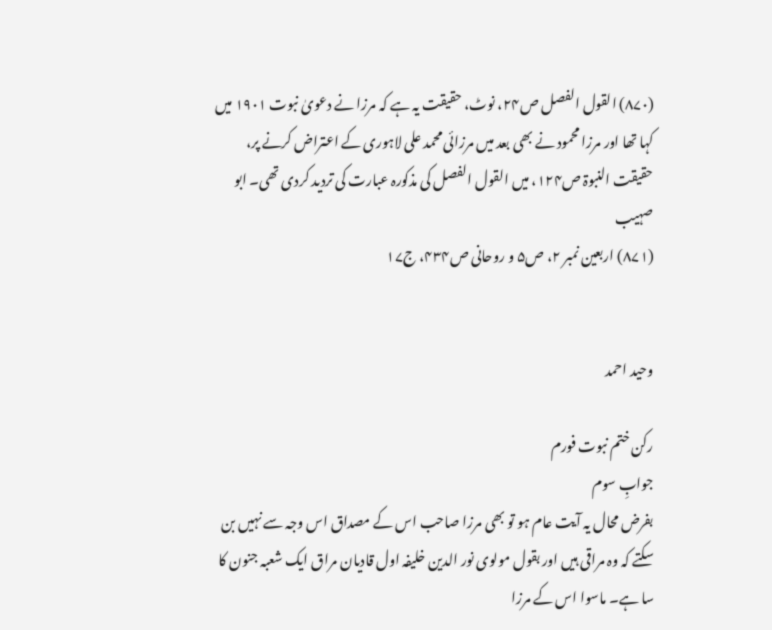(۸۷۰) القول الفصل ص۲۴، نوٹ، حقیقت یہ ہے کہ مرزا نے دعویٰ نبوت ۱۹۰۱ میں کہا تھا اور مرزا محمود نے بھی بعد میں مرزائی محمد علی لاہوری کے اعتراض کرنے پر، حقیقت النبوۃ ص۱۲۴، میں القول الفصل کی مذکورہ عبارت کی تردید کردی تھی۔ ابو صہیب
(۸۷۱) اربعین نمبر ۲، ص۵ و روحانی ص۴۳۴، ج۱۷


وحید احمد

رکن ختم نبوت فورم
جوابِ سوم
بفرض محال یہ آیت عام ہو تو بھی مرزا صاحب اس کے مصداق اس وجہ سے نہیں بن سکتے کہ وہ مراقی ہیں اور بقول مولوی نور الدین خلیفہ اول قادیان مراق ایک شعبہ جنون کا سا ہے۔ ماسوا اس کے مرزا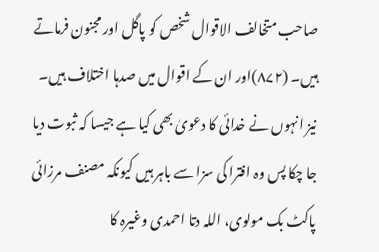صاحب متخالف الاقوال شخص کو پاگل اور مجنون فرماتے ہیں۔ (۸۷۲)اور ان کے اقوال میں صدہا اختلاف ہیں۔
نیز انہوں نے خدائی کا دعویٰ بھی کیا ہے جیسا کہ ثبوت دیا جا چکا پس وہ افترا کی سزا سے باہر ہیں کیونکہ مصنف مرزائی پاکٹ بک مولوی، اللہ دتا احمدی وغیرہ کا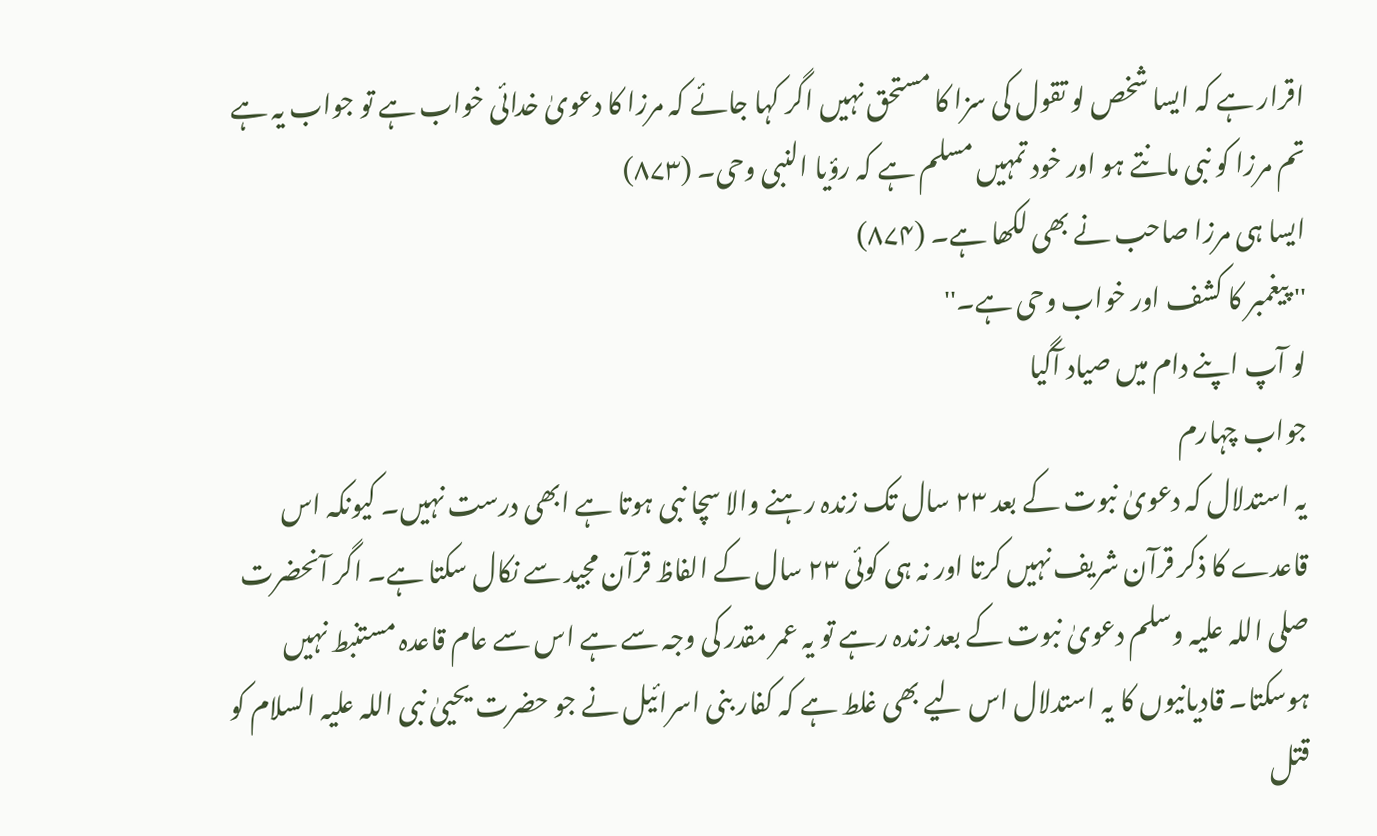اقرار ہے کہ ایسا شخص لو تقول کی سزا کا مستحق نہیں اگر کہا جائے کہ مرزا کا دعویٰ خدائی خواب ہے تو جواب یہ ہے تم مرزا کو نبی مانتے ہو اور خود تمہیں مسلم ہے کہ رؤیا النبی وحی۔ (۸۷۳)
ایسا ہی مرزا صاحب نے بھی لکھا ہے۔ (۸۷۴)
'' پیغمبر کا کشف اور خواب وحی ہے۔''
لو آپ اپنے دام میں صیاد آگیا
جواب چہارم
یہ استدلال کہ دعویٰ نبوت کے بعد ۲۳ سال تک زندہ رہنے والا سچا نبی ہوتا ہے ابھی درست نہیں۔ کیونکہ اس قاعدے کا ذکر قرآن شریف نہیں کرتا اور نہ ہی کوئی ۲۳ سال کے الفاظ قرآن مجید سے نکال سکتا ہے۔ اگر آنحضرت صلی اللہ علیہ وسلم دعویٰ نبوت کے بعد زندہ رہے تو یہ عمر مقدر کی وجہ سے ہے اس سے عام قاعدہ مستنبط نہیں ہوسکتا۔ قادیانیوں کا یہ استدلال اس لیے بھی غلط ہے کہ کفار بنی اسرائیل نے جو حضرت یحییٰ نبی اللہ علیہ السلام کو قتل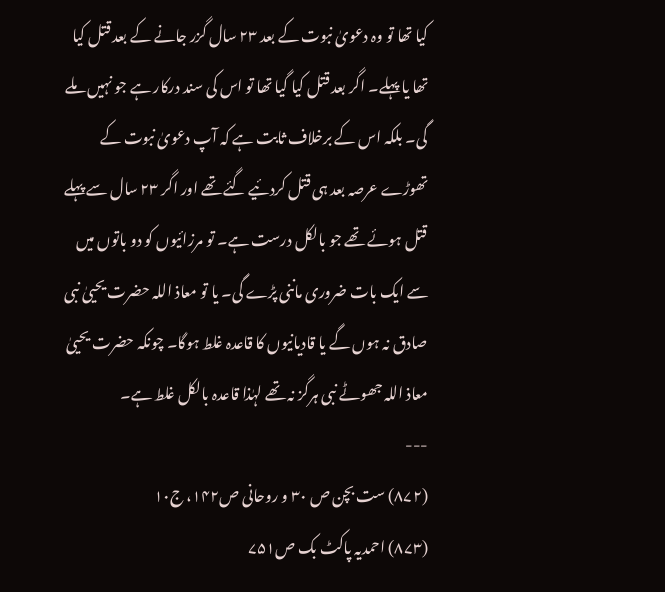کیا تھا تو وہ دعویٰ نبوت کے بعد ۲۳ سال گزر جانے کے بعد قتل کیا تھا یا پہلے۔ اگر بعد قتل کیا گیا تھا تو اس کی سند درکار ہے جو نہیں ملے گی۔ بلکہ اس کے برخلاف ثابت ہے کہ آپ دعویٰ نبوت کے تھوڑے عرصہ بعد ہی قتل کردئیے گئے تھے اور اگر ۲۳ سال سے پہلے قتل ہوئے تھے جو بالکل درست ہے۔ تو مرزائیوں کو دو باتوں میں سے ایک بات ضروری ماننی پڑے گی۔ یا تو معاذ اللہ حضرت یحییٰ نبی صادق نہ ہوں گے یا قادیانیوں کا قاعدہ غلط ہوگا۔ چونکہ حضرت یحییٰ معاذ اللہ جھوٹے نبی ہرگز نہ تھے لہٰذا قاعدہ بالکل غلط ہے۔
---
(۸۷۲) ست بچن ص ۳۰ و روحانی ص۱۴۲، ج۱۰
(۸۷۳) احمدیہ پاکٹ بک ص۷۵۱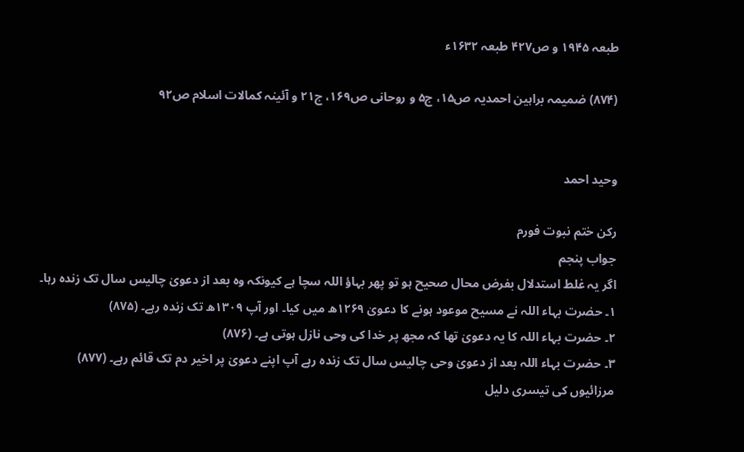طبعہ ۱۹۴۵ و ص۴۲۷ طبعہ ۱۶۳۲ء

(۸۷۴) ضمیمہ براہین احمدیہ ص۱۵، ج۵ و روحانی ص۱۶۹، ج۲۱ و آئینہ کمالات اسلام ص۹۲


وحید احمد

رکن ختم نبوت فورم
جواب پنجم
اگر یہ غلط استدلال بفرض محال صحیح ہو تو پھر بہاؤ اللہ سچا ہے کیونکہ وہ بعد از دعویٰ چالیس سال تک زندہ رہا۔
۱۔ حضرت بہاء اللہ نے مسیح موعود ہونے کا دعویٰ ۱۲۶۹ھ میں کیا۔ اور آپ ۱۳۰۹ھ تک زندہ رہے۔ (۸۷۵)
۲۔ حضرت بہاء اللہ کا یہ دعویٰ تھا کہ مجھ پر خدا کی وحی نازل ہوتی ہے۔ (۸۷۶)
۳۔ حضرت بہاء اللہ بعد از دعویٰ وحی چالیس سال تک زندہ رہے آپ اپنے دعویٰ پر اخیر دم تک قائم رہے۔ (۸۷۷)
مرزائیوں کی تیسری دلیل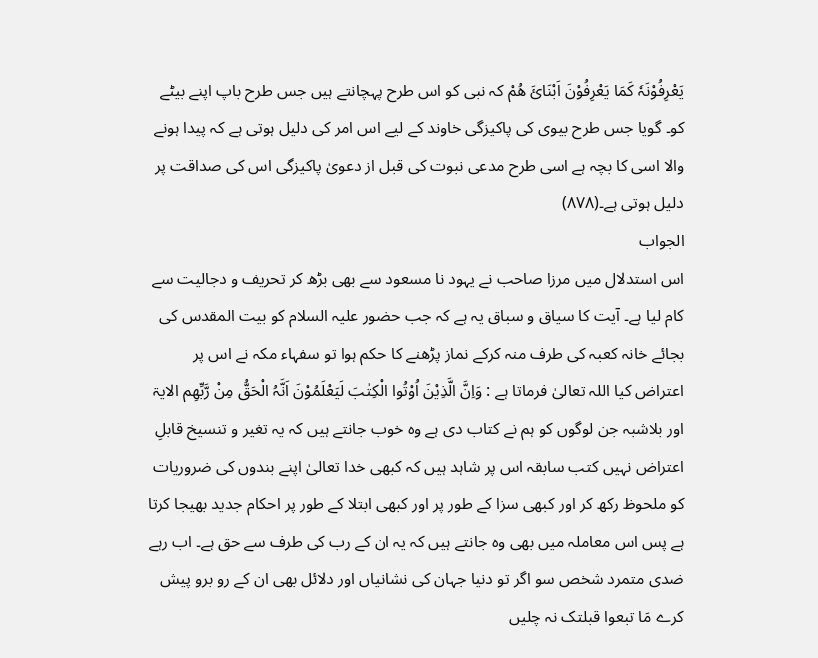یَعْرِفُوْنَہٗ کَمَا یَعْرِفُوْنَ اَبْنَائَ ھُمْ کہ نبی کو اس طرح پہچانتے ہیں جس طرح باپ اپنے بیٹے کو۔ گویا جس طرح بیوی کی پاکیزگی خاوند کے لیے اس امر کی دلیل ہوتی ہے کہ پیدا ہونے والا اسی کا بچہ ہے اسی طرح مدعی نبوت کی قبل از دعویٰ پاکیزگی اس کی صداقت پر دلیل ہوتی ہے۔(۸۷۸)
الجواب
اس استدلال میں مرزا صاحب نے یہود نا مسعود سے بھی بڑھ کر تحریف و دجالیت سے کام لیا ہے۔ آیت کا سیاق و سباق یہ ہے کہ جب حضور علیہ السلام کو بیت المقدس کی بجائے خانہ کعبہ کی طرف منہ کرکے نماز پڑھنے کا حکم ہوا تو سفہاء مکہ نے اس پر اعتراض کیا اللہ تعالیٰ فرماتا ہے : وَاِنَّ الَّذِیْنَ اُوْتُوا الْکِتٰبَ لَیَعْلَمُوْنَ اَنَّہُ الْحَقُّ مِنْ رَّبِّھِم الایۃ اور بلاشبہ جن لوگوں کو ہم نے کتاب دی ہے وہ خوب جانتے ہیں کہ یہ تغیر و تنسیخ قابلِ اعتراض نہیں کتب سابقہ اس پر شاہد ہیں کہ کبھی خدا تعالیٰ اپنے بندوں کی ضروریات کو ملحوظ رکھ کر اور کبھی سزا کے طور پر اور کبھی ابتلا کے طور پر احکام جدید بھیجا کرتا ہے پس اس معاملہ میں بھی وہ جانتے ہیں کہ یہ ان کے رب کی طرف سے حق ہے۔ اب رہے ضدی متمرد شخص سو اگر تو دنیا جہان کی نشانیاں اور دلائل بھی ان کے رو برو پیش کرے مَا تبعوا قبلتک نہ چلیں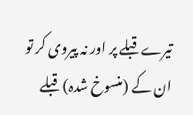تیرے قبلے پر اور نہ پیروی کر تو ان کے (منسوخ شدہ) قبلے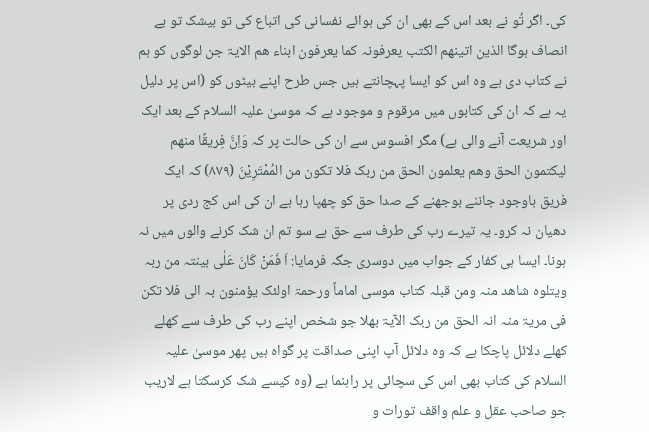کی۔ اگر تُو نے بعد اس کے بھی ان کی ہوائے نفسانی کی اتباع کی تو بیشک تو بے انصاف ہوگا الذین اتینھم الکتب یعرفونہ کما یعرفون ابناء ھم الایۃ جن لوگوں کو ہم نے کتاب دی ہے وہ اس کو ایسا پہچانتے ہیں جس طرح اپنے بیٹوں کو (اس پر دلیل یہ ہے کہ ان کی کتابوں میں مرقوم و موجود ہے کہ موسیٰ علیہ السلام کے بعد ایک اور شریعت آنے والی ہے) مگر افسوس سے ان کی حالت پر کہ وَاِنَّ فِریقًا منھم لیکتمون الحق وھم یعلمون الحق من ربک فلا تکون من المُمْتَرِیْنَ (۸۷۹) کہ ایک فریق باوجود جاننے بوجھنے کے صدا حق کو چھپا رہا ہے ان کی اس کج ردی پر دھیان نہ کرو۔ یہ تیرے رب کی طرف سے حق ہے سو تم ان شک کرنے والوں میں نہ ہونا۔ ایسا ہی کفار کے جواب میں دوسری جگہ فرمایا: اَ فَمَنْ کَانَ عَلٰی بینتہ من ربہ ویتلوہ شاھد منہ ومن قبلہ کتاب موسی اماماً ورحمۃ اولئک یؤمنون بہ الی فلا تکن فی مریۃ منہ انہ الحق من ربک الآیۃ بھلا جو شخص اپنے رب کی طرف سے کھلے کھلے دلائل پاچکا ہے کہ وہ دلائل آپ اپنی صداقت پر گواہ ہیں پھر موسیٰ علیہ السلام کی کتاب بھی اس کی سچائی پر راہنما ہے (وہ کیسے شک کرسکتا ہے لاریب جو صاحب عقل و علم واقف تورات و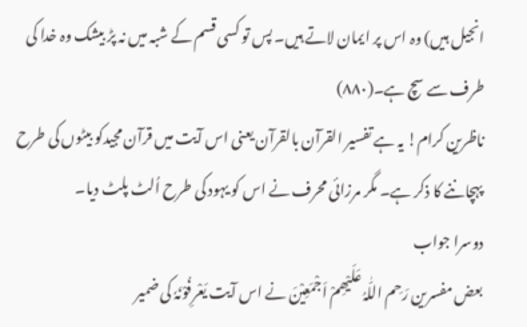انجیل ہیں) وہ اس پر ایمان لاتے ہیں۔ پس تو کسی قسم کے شبہ میں نہ پڑ بیشک وہ خدا کی طرف سے سچ ہے۔(۸۸۰)
ناظرین کرام! یہ ہے تفسیر القرآن بالقرآن یعنی اس آیت میں قرآن مجیدکو بیٹوں کی طرح پہچاننے کا ذکر ہے۔ مگر مرزائی محرف نے اس کو یہود کی طرح اُلٹ پلٹ دیا۔
دوسرا جواب
بعض مفسرین رَحِم اللّٰہُ عَلَیْھِمْ اَجْمَعِیْنَ نے اس آیت یَعْرِفُوْنَہٗ کی ضمیر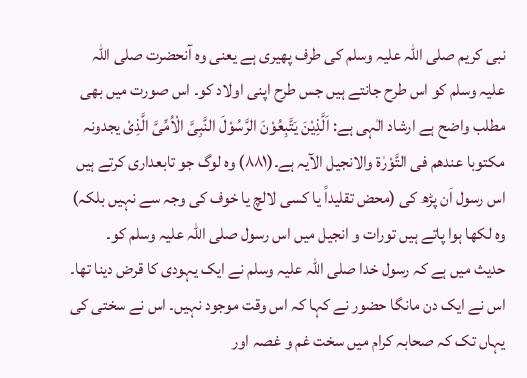نبی کریم صلی اللہ علیہ وسلم کی طرف پھیری ہے یعنی وہ آنحضرت صلی اللہ علیہ وسلم کو اس طرح جانتے ہیں جس طرح اپنی اولاد کو۔ اس صورت میں بھی مطلب واضح ہے ارشاد الٰہی ہے: اَلَّذِیْنَ یَتَّبِعُوْنَ الرَّسُوْلَ النَّبِیَّ الْاُمِّیَّ الَّذِیْ یجدونہ مکتوبا عندھم فی التَّوْرٰۃ والانجیل الآیہ ہے۔(۸۸۱) وہ لوگ جو تابعداری کرتے ہیں اس رسول اَن پڑھ کی (محض تقلیداً یا کسی لالچ یا خوف کی وجہ سے نہیں بلکہ) وہ لکھا ہوا پاتے ہیں تورات و انجیل میں اس رسول صلی اللہ علیہ وسلم کو۔
حدیث میں ہے کہ رسول خدا صلی اللہ علیہ وسلم نے ایک یہودی کا قرض دینا تھا۔ اس نے ایک دن مانگا حضور نے کہا کہ اس وقت موجود نہیں۔ اس نے سختی کی یہاں تک کہ صحابہ کرام میں سخت غم و غصہ اور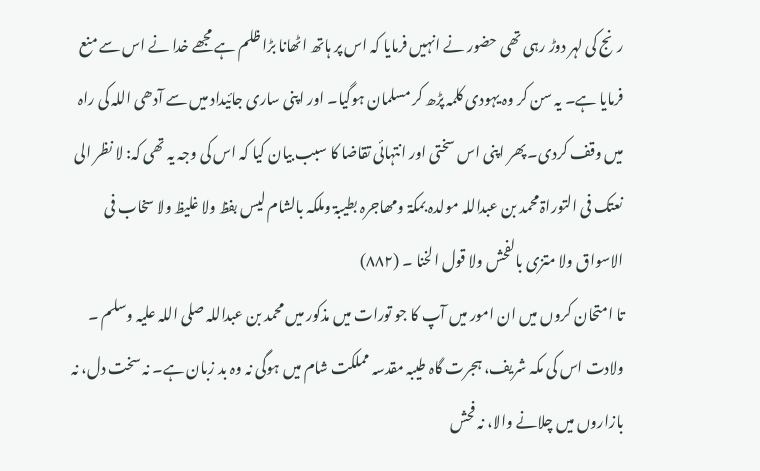رنج کی لہر دوڑ رہی تھی حضور نے انہیں فرمایا کہ اس پر ہاتھ اٹھانا بڑا ظلم ہے مجھے خدا نے اس سے منع فرمایا ہے۔ یہ سن کر وہ یہودی کلمہ پڑھ کر مسلمان ہوگیا۔ اور اپنی ساری جائیداد میں سے آدھی اللہ کی راہ میں وقف کردی۔ پھر اپنی اس سختی اور انتہائی تقاضا کا سبب بیان کیا کہ اس کی وجہ یہ تھی کہ: لا نظر الی نعتک فی التوراۃ محمد بن عبداللہ مولدہ بمکۃ ومھاجرہ بطیبۃ وملکہ بالشام لیس بفظ ولا غلیظ ولا سخاب فی الاسواق ولا متزی بالفحش ولا قول الخنا ۔ (۸۸۲)
تا امتحان کروں میں ان امور میں آپ کا جو تورات میں مذکور میں محمد بن عبداللہ صلی اللہ علیہ وسلم ۔ ولادت اس کی مکہ شریف، ہجرت گاہ طیبہ مقدسہ مملکت شام میں ہوگی نہ وہ بد زبان ہے۔ نہ سخت دل، نہ بازاروں میں چلانے والا، نہ فحش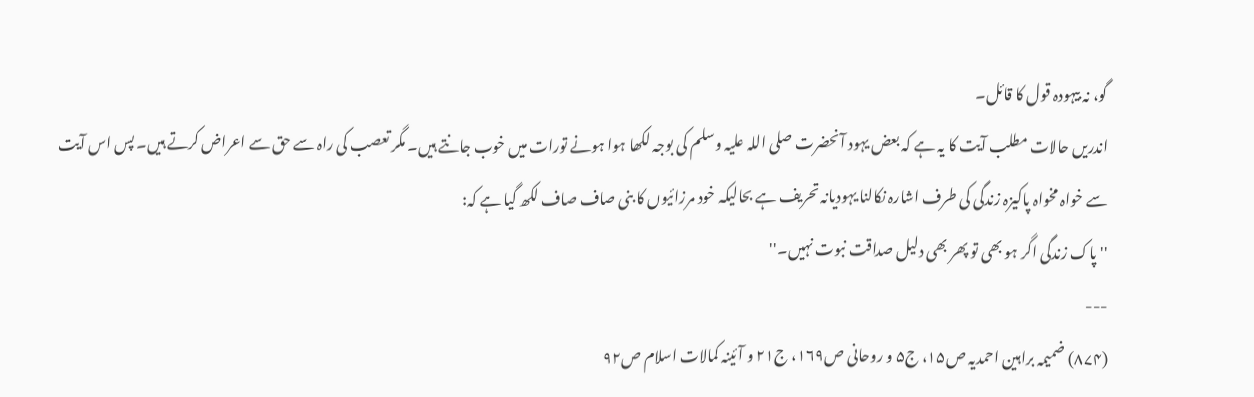گو، نہ بیہودہ قول کا قائل۔
اندریں حالات مطلب آیت کا یہ ہے کہ بعض یہود آنحضرت صلی اللہ علیہ وسلم کی بوجہ لکھا ہوا ہونے تورات میں خوب جانتے ہیں۔ مگر تعصب کی راہ سے حق سے اعراض کرتے ہیں۔ پس اس آیت سے خواہ مخواہ پاکیزہ زندگی کی طرف اشارہ نکالنا یہودیانہ تحریف ہے بحالیکہ خود مرزائیوں کا بنی صاف صاف لکھ گیا ہے کہ:
'' پاک زندگی اگر ہو بھی تو پھر بھی دلیل صداقت نبوت نہیں۔''
---
(۸۷۴) ضمیمہ براہین احمدیہ ص۱۵، ج۵ و روحانی ص۱۶۹، ج۲۱ و آئینہ کمالات اسلام ص۹۲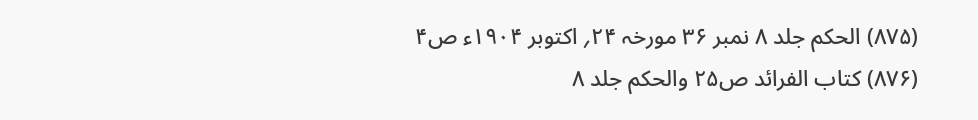(۸۷۵) الحکم جلد ۸ نمبر ۳۶ مورخہ ۲۴؍ اکتوبر ۱۹۰۴ء ص۴
(۸۷۶) کتاب الفرائد ص۲۵ والحکم جلد ۸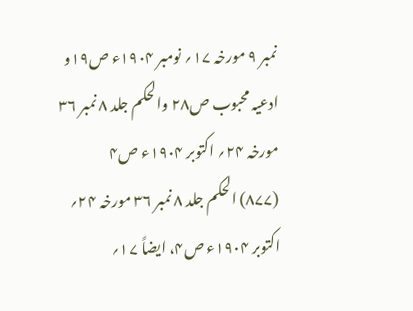نمبر ۹ مورخہ ۱۷؍ نومبر ۱۹۰۴ء ص۱۹و ادعیہ محبوب ص۲۸ والحکم جلد ۸ نمبر ۳۶ مورخہ ۲۴؍ اکتوبر ۱۹۰۴ء ص۴
(۸۷۷) الحکم جلد ۸ نمبر ۳۶ مورخہ ۲۴؍ اکتوبر ۱۹۰۴ء ص۴، ایضاً ۱۷؍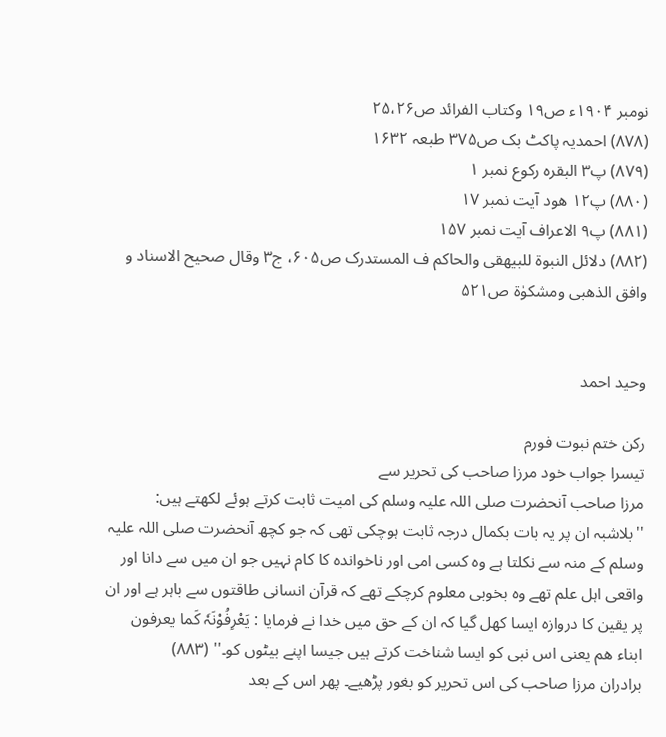نومبر ۱۹۰۴ء ص۱۹ وکتاب الفرائد ص۲۵،۲۶
(۸۷۸) احمدیہ پاکٹ بک ص۳۷۵ طبعہ ۱۶۳۲
(۸۷۹) پ۳ البقرہ رکوع نمبر ۱
(۸۸۰) پ۱۲ ھود آیت نمبر ۱۷
(۸۸۱) پ۹ الاعراف آیت نمبر ۱۵۷
(۸۸۲) دلائل النبوۃ للبیھقی والحاکم ف المستدرک ص۶۰۵، ج۳ وقال صحیح الاسناد و وافق الذھبی ومشکوٰۃ ص۵۲۱


وحید احمد

رکن ختم نبوت فورم
تیسرا جواب خود مرزا صاحب کی تحریر سے
مرزا صاحب آنحضرت صلی اللہ علیہ وسلم کی امیت ثابت کرتے ہوئے لکھتے ہیں:
''بلاشبہ ان پر یہ بات بکمال درجہ ثابت ہوچکی تھی کہ جو کچھ آنحضرت صلی اللہ علیہ وسلم کے منہ سے نکلتا ہے وہ کسی امی اور ناخواندہ کا کام نہیں جو ان میں سے دانا اور واقعی اہل علم تھے وہ بخوبی معلوم کرچکے تھے کہ قرآن انسانی طاقتوں سے باہر ہے اور ان پر یقین کا دروازہ ایسا کھل گیا کہ ان کے حق میں خدا نے فرمایا : یَعْرِفُوْنَہٗ کَما یعرفون ابناء ھم یعنی اس نبی کو ایسا شناخت کرتے ہیں جیسا اپنے بیٹوں کو۔'' (۸۸۳)
برادران مرزا صاحب کی اس تحریر کو بغور پڑھیے۔ پھر اس کے بعد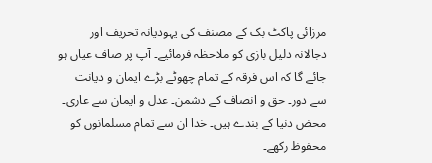مرزائی پاکٹ بک کے مصنف کی یہودیانہ تحریف اور دجالانہ دلیل بازی کو ملاحظہ فرمائیے۔ آپ پر صاف عیاں ہو جائے گا کہ اس فرقہ کے تمام چھوٹے بڑے ایمان و دیانت سے دور۔ حق و انصاف کے دشمن۔ عدل و ایمان سے عاری۔ محض دنیا کے بندے ہیں۔ خدا ان سے تمام مسلمانوں کو محفوظ رکھے۔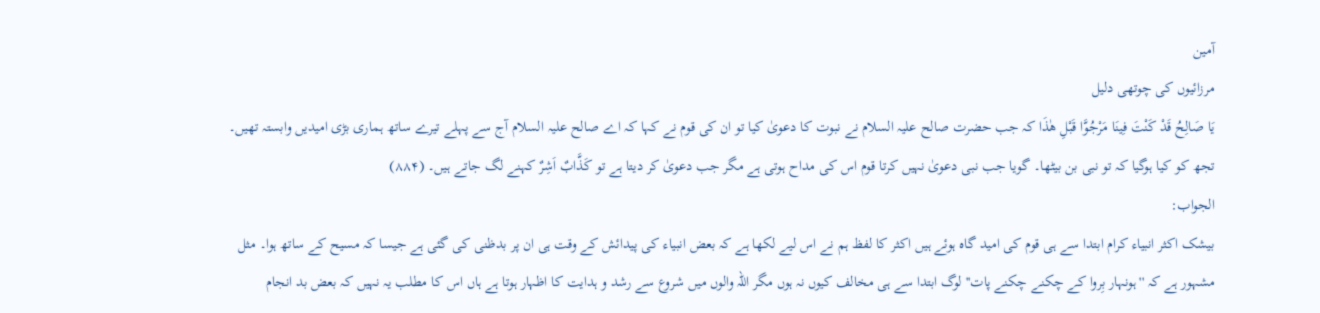آمین
مرزائیوں کی چوتھی دلیل
یَا صَالِحُ قَدْ کَنْتَ فِینَا مَرْجُوَّا قَبْلِ ھٰذَا کہ جب حضرت صالح علیہ السلام نے نبوت کا دعویٰ کیا تو ان کی قوم نے کہا کہ اے صالح علیہ السلام آج سے پہلے تیرے ساتھ ہماری بڑی امیدیں وابستہ تھیں۔ تجھ کو کیا ہوگیا کہ تو نبی بن بیٹھا۔ گویا جب نبی دعویٰ نہیں کرتا قوم اس کی مداح ہوتی ہے مگر جب دعویٰ کر دیتا ہے تو کَذَّابٌ اَشِرٌ کہنے لگ جاتے ہیں۔ (۸۸۴)
الجواب:
بیشک اکثر انبیاء کرام ابتدا سے ہی قوم کی امید گاہ ہوئے ہیں اکثر کا لفظ ہم نے اس لیے لکھا ہے کہ بعض انبیاء کی پیدائش کے وقت ہی ان پر بدظنی کی گئی ہے جیسا کہ مسیح کے ساتھ ہوا۔ مثل مشہور ہے کہ '' ہونہار بِروا کے چکنے چکنے پات'' لوگ ابتدا سے ہی مخالف کیوں نہ ہوں مگر اللہ والوں میں شروع سے رشد و ہدایت کا اظہار ہوتا ہے ہاں اس کا مطلب یہ نہیں کہ بعض بد انجام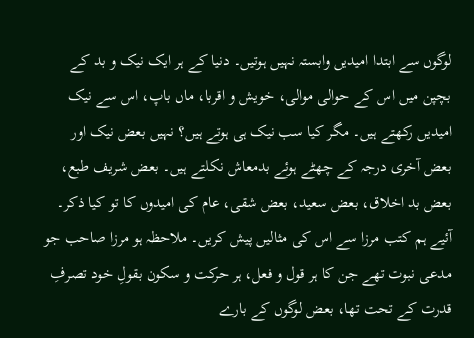لوگوں سے ابتدا امیدیں وابستہ نہیں ہوتیں۔ دنیا کے ہر ایک نیک و بد کے بچپن میں اس کے حوالی موالی، خویش و اقربا، ماں باپ، اس سے نیک امیدیں رکھتے ہیں۔ مگر کیا سب نیک ہی ہوتے ہیں؟ نہیں بعض نیک اور بعض آخری درجہ کے چھٹے ہوئے بدمعاش نکلتے ہیں۔ بعض شریف طبع، بعض بد اخلاق، بعض سعید، بعض شقی، عام کی امیدوں کا تو کیا ذکر۔ آئیے ہم کتب مرزا سے اس کی مثالیں پیش کریں۔ ملاحظہ ہو مرزا صاحب جو مدعی نبوت تھے جن کا ہر قول و فعل، ہر حرکت و سکون بقولِ خود تصرفِ قدرت کے تحت تھا، بعض لوگوں کے بارے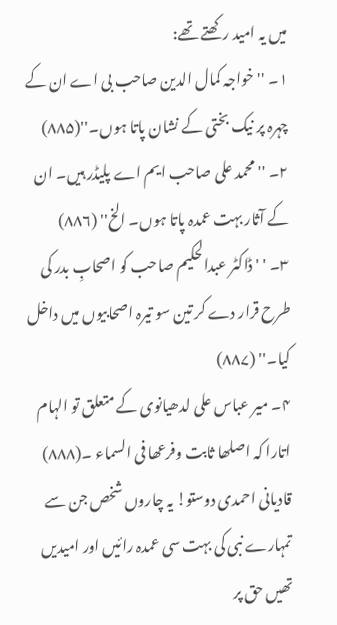میں یہ امید رکھتے تھے:
۱۔ '' خواجہ کمال الدین صاحب بی اے ان کے چہرہ پر نیک بختی کے نشان پاتا ہوں۔''(۸۸۵)
۲۔ '' محمد علی صاحب ایم اے پلیڈر ہیں۔ ان کے آثار بہت عمدہ پاتا ہوں۔ الخ'' (۸۸۶)
۳۔ ' ' ڈاکٹر عبدالحکیم صاحب کو اصحابِ بدر کی طرح قرار دے کر تین سو تیرہ اصحابیوں میں داخل کیا۔'' (۸۸۷)
۴۔ میر عباس علی لدھیانوی کے متعلق تو الہام اتارا کہ اصلھا ثابت وفرعھا فی السماء ۔(۸۸۸)
قادیانی احمدی دوستو! یہ چاروں شخص جن سے تمہارے نبی کی بہت سی عمدہ رائیں اور امیدیں تھیں حق پر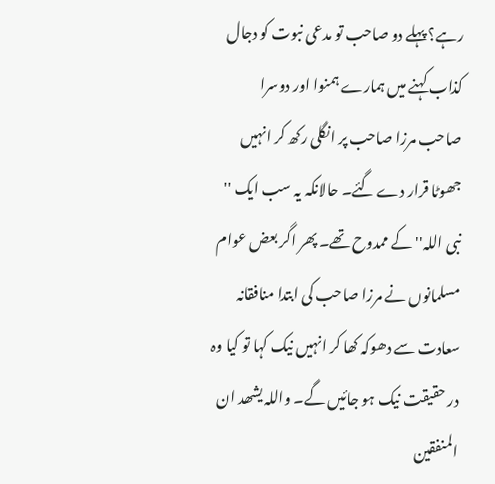رہے؟ پہلے دو صاحب تو مدعی نبوت کو دجال کذاب کہنے میں ہمارے ہمنوا اور دوسرا صاحب مرزا صاحب پر انگلی رکھ کر انہیں جھوٹا قرار دے گئے۔ حالانکہ یہ سب ایک '' نبی اللہ'' کے ممدوح تھے۔ پھر اگر بعض عوام مسلمانوں نے مرزا صاحب کی ابتدا منافقانہ سعادت سے دھوکہ کھا کر انہیں نیک کہا تو کیا وہ در حقیقت نیک ہو جائیں گے۔ واللہ یشھد ان المنفقین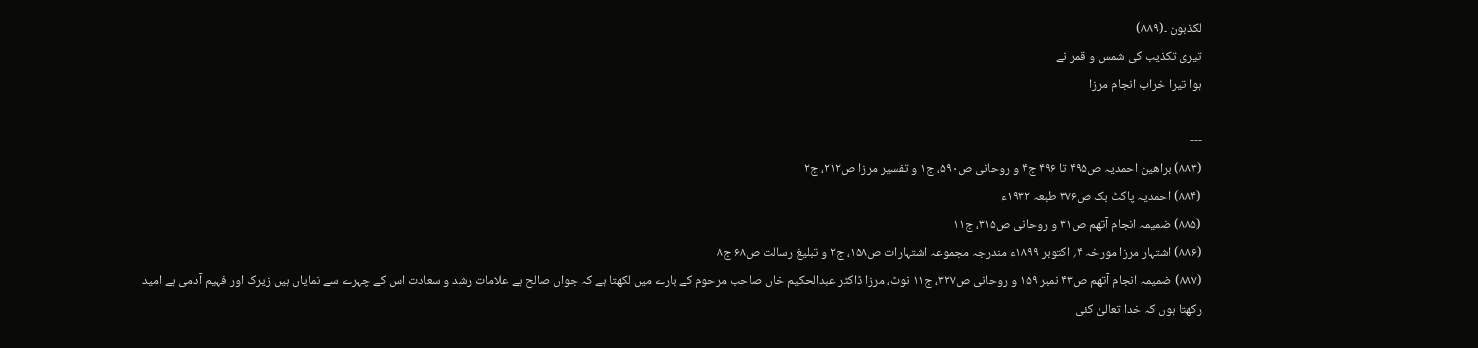لکذبون ۔(۸۸۹)
تیری تکذیب کی شمس و قمر نے
ہوا تیرا خراب انجام مرزا

---
(۸۸۳) براھین احمدیہ ص۴۹۵ تا ۴۹۶ ج۴ و روحانی ص۵۹۰، ج۱ و تفسیر مرزا ص۲۱۲، ج۲
(۸۸۴) احمدیہ پاکٹ بک ص۳۷۶ طبعہ ۱۹۳۲ء
(۸۸۵) ضمیمہ انجام آتھم ص۳۱ و روحانی ص۳۱۵، ج۱۱
(۸۸۶) اشتہار مرزا مورخہ ۴؍ اکتوبر ۱۸۹۹ء مندرجہ مجموعہ اشتہارات ص۱۵۸، ج۲ و تبلیغ رسالت ص۶۸ ج۸
(۸۸۷) ضمیمہ انجام آتھم ص۴۳ نمبر ۱۵۹ و روحانی ص۳۲۷، ج۱۱ نوٹ، مرزا ڈاکٹر عبدالحکیم خاں صاحب مرحوم کے بارے میں لکھتا ہے کہ جواں صالح ہے علامات رشد و سعادت اس کے چہرے سے نمایاں ہیں زیرک اور فہیم آدمی ہے امید رکھتا ہوں کہ خدا تعالیٰ کئی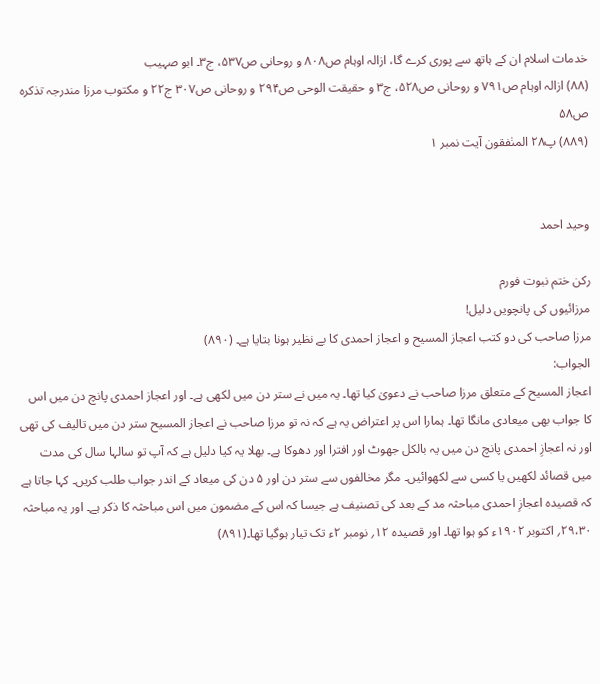خدمات اسلام ان کے ہاتھ سے پوری کرے گا، ازالہ اوہام ص۸۰۸ و روحانی ص۵۳۷، ج۳۔ ابو صہیب
(۸۸) ازالہ اوہام ص۷۹۱ و روحانی ص۵۲۸، ج۳ و حقیقت الوحی ص۲۹۴ و روحانی ص۳۰۷ ج۲۲ و مکتوب مرزا مندرجہ تذکرہ ص۵۸
(۸۸۹) پ۲۸ المنٰفقون آیت نمبر ۱


وحید احمد

رکن ختم نبوت فورم
مرزائیوں کی پانچویں دلیل!
مرزا صاحب کی دو کتب اعجاز المسیح و اعجاز احمدی کا بے نظیر ہونا بتایا ہے۔ (۸۹۰)
الجواب:
اعجاز المسیح کے متعلق مرزا صاحب نے دعویٰ کیا تھا۔ یہ میں نے ستر دن میں لکھی ہے۔ اور اعجاز احمدی پانچ دن میں اس کا جواب بھی میعادی مانگا تھا۔ ہمارا اس پر اعتراض یہ ہے کہ نہ تو مرزا صاحب نے اعجاز المسیح ستر دن میں تالیف کی تھی اور نہ اعجازِ احمدی پانچ دن میں یہ بالکل جھوٹ اور افترا اور دھوکا ہے۔ بھلا یہ کیا دلیل ہے کہ آپ تو سالہا سال کی مدت میں قصائد لکھیں یا کسی سے لکھوائیں۔ مگر مخالفوں سے ستر دن اور ۵ دن کی میعاد کے اندر جواب طلب کریں۔ کہا جاتا ہے کہ قصیدہ اعجازِ احمدی مباحثہ مد کے بعد کی تصنیف ہے جیسا کہ اس کے مضمون میں اس مباحثہ کا ذکر ہے۔ اور یہ مباحثہ ۲۹،۳۰؍ اکتوبر ۱۹۰۲ء کو ہوا تھا۔ اور قصیدہ ۱۲؍ نومبر ۲ء تک تیار ہوگیا تھا۔(۸۹۱)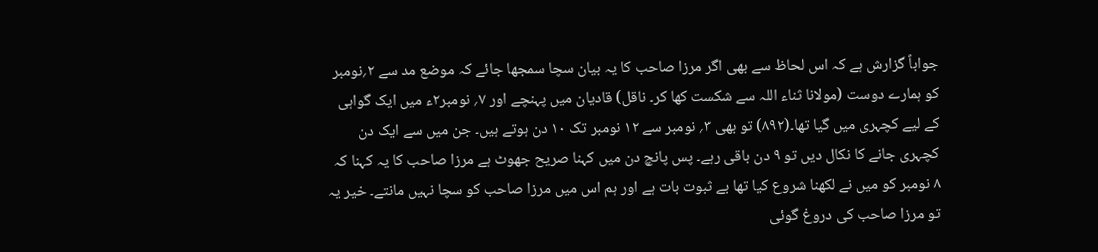جواباً گزارش ہے کہ اس لحاظ سے بھی اگر مرزا صاحب کا یہ بیان سچا سمجھا جائے کہ موضع مد سے ۲؍نومبر کو ہمارے دوست (مولانا ثناء اللہ سے شکست کھا کر۔ ناقل) قادیان میں پہنچے اور ۷؍ نومبر۲ء میں ایک گواہی کے لیے کچہری میں گیا تھا۔(۸۹۲) تو بھی ۳؍ نومبر سے ۱۲ نومبر تک ۱۰ دن ہوتے ہیں۔ جن میں سے ایک دن کچہری جانے کا نکال دیں تو ۹ دن باقی رہے۔ پس پانچ دن میں کہنا صریح جھوٹ ہے مرزا صاحب کا یہ کہنا کہ ۸ نومبر کو میں نے لکھنا شروع کیا تھا بے ثبوت بات ہے اور ہم اس میں مرزا صاحب کو سچا نہیں مانتے۔ خیر یہ تو مرزا صاحب کی دروغ گوئی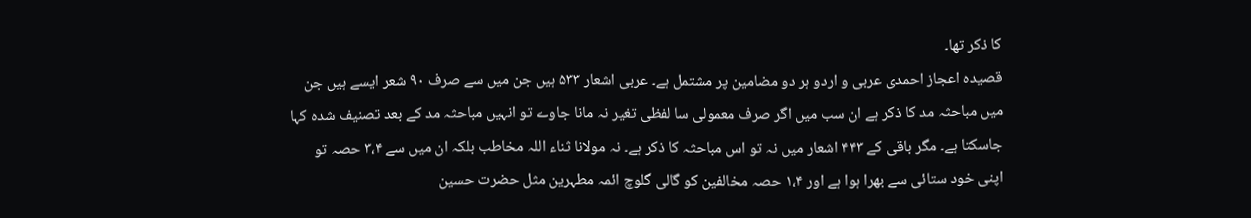کا ذکر تھا۔
قصیدہ اعجاز احمدی عربی و اردو ہر دو مضامین پر مشتمل ہے۔ عربی اشعار ۵۳۳ ہیں جن میں سے صرف ۹۰ شعر ایسے ہیں جن میں مباحثہ مد کا ذکر ہے ان سب میں اگر صرف معمولی سا لفظی تغیر نہ مانا جاوے تو انہیں مباحثہ مد کے بعد تصنیف شدہ کہا جاسکتا ہے۔ مگر باقی کے ۴۴۳ اشعار میں نہ تو اس مباحثہ کا ذکر ہے۔ نہ مولانا ثناء اللہ مخاطب بلکہ ان میں سے ۳،۴ حصہ تو اپنی خود ستائی سے بھرا ہوا ہے اور ۱،۴ حصہ مخالفین کو گالی گلوچ ائمہ مطہرین مثل حضرت حسین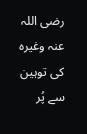رضی اللہ عنہ وغیرہ کی توہین سے پُر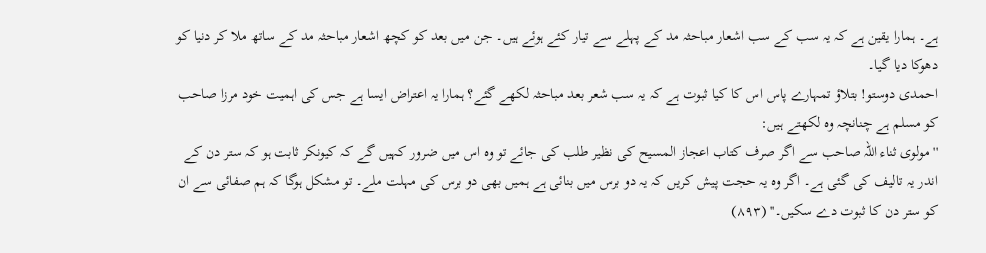ہے۔ ہمارا یقین ہے کہ یہ سب کے سب اشعار مباحثہ مد کے پہلے سے تیار کئے ہوئے ہیں۔ جن میں بعد کو کچھ اشعار مباحثہ مد کے ساتھ ملا کر دنیا کو دھوکا دیا گیا۔
احمدی دوستو! بتلاؤ تمہارے پاس اس کا کیا ثبوت ہے کہ یہ سب شعر بعد مباحثہ لکھے گئے؟ ہمارا یہ اعتراض ایسا ہے جس کی اہمیت خود مرزا صاحب کو مسلم ہے چنانچہ وہ لکھتے ہیں:
'' مولوی ثناء اللہ صاحب سے اگر صرف کتاب اعجاز المسیح کی نظیر طلب کی جائے تو وہ اس میں ضرور کہیں گے کہ کیونکر ثابت ہو کہ ستر دن کے اندر یہ تالیف کی گئی ہے۔ اگر وہ یہ حجت پیش کریں کہ یہ دو برس میں بنائی ہے ہمیں بھی دو برس کی مہلت ملے۔ تو مشکل ہوگا کہ ہم صفائی سے ان کو ستر دن کا ثبوت دے سکیں۔'' (۸۹۳)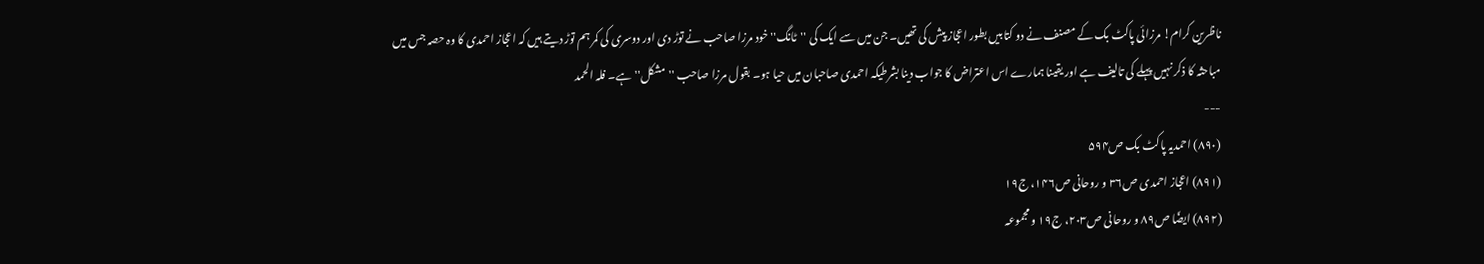ناظرین کرام! مرزائی پاکٹ بک کے مصنف نے دو کتابیں بطور اعجاز پیش کی تھیں۔ جن میں سے ایک کی ''ٹانگ'' خود مرزا صاحب نے توڑ دی اور دوسری کی کمر ہم توڑ دیتے ہیں کہ اعجاز احمدی کا وہ حصہ جس میں مباحثہ کا ذکر نہیں پہلے کی تالیف ہے اور یقینا ہمارے اس اعتراض کا جواب دینا بشرطیکہ احمدی صاحبان میں حیا ہو۔ بقول مرزا صاحب ''مشکل'' ہے۔ فلہ الحمد
---
(۸۹۰) احمدیہ پاکٹ بک ص۵۹۴
(۸۹۱) اعجاز احمدی ص۳۶ و روحانی ص۱۴۶، ج۱۹
(۸۹۲) ایضًا ص۸۹ و روحانی ص۲۰۳، ج۱۹ و مجموعہ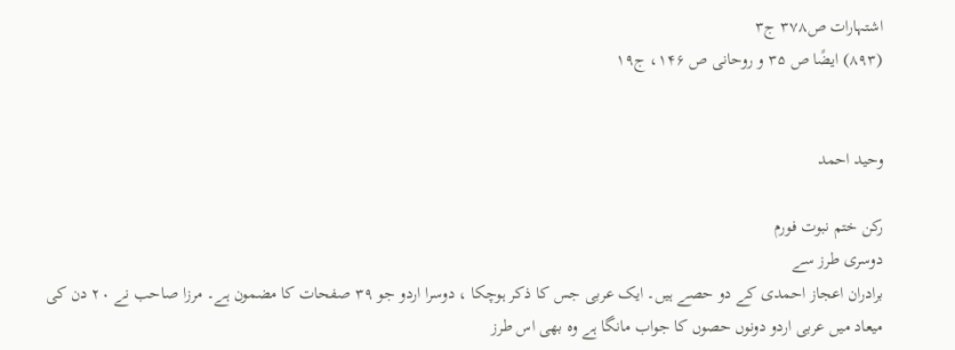اشتہارات ص۳۷۸ ج۳
(۸۹۳) ایضًا ص ۳۵ و روحانی ص ۱۴۶، ج۱۹


وحید احمد

رکن ختم نبوت فورم
دوسری طرز سے
برادران اعجاز احمدی کے دو حصے ہیں۔ ایک عربی جس کا ذکر ہوچکا ، دوسرا اردو جو ۳۹ صفحات کا مضمون ہے۔ مرزا صاحب نے ۲۰ دن کی میعاد میں عربی اردو دونوں حصوں کا جواب مانگا ہے وہ بھی اس طرز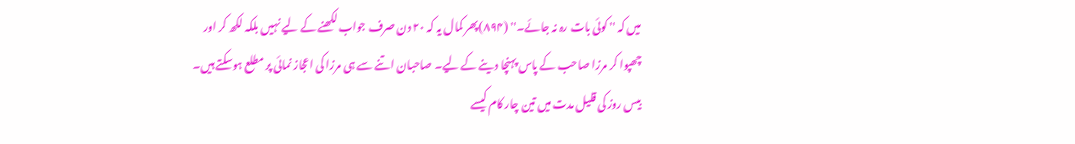میں کہ '' کوئی بات رہ نہ جائے۔'' (۸۹۴)پھر کمال یہ کہ ۲۰ دن صرف جواب لکھنے کے لیے نہیں بلکہ لکھ کر اور چھپوا کر مرزا صاحب کے پاس پہنچا دینے کے لیے۔ صاحبان اتنے سے ہی مرزا کی اعجاز نمائی پر مطلع ہوسکتے ہیں۔ بیس روز کی قلیل مدت میں تین چار کام کیسے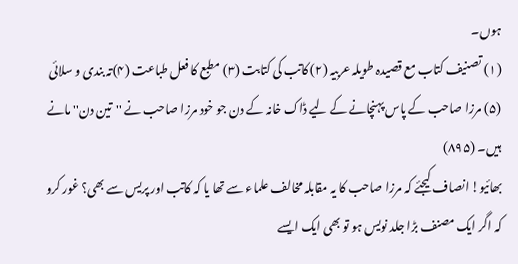ہوں۔
(۱) تصنیف کتاب مع قصیدہ طویلہ عربیہ (۲) کاتب کی کتابت (۳) مطبع کا فعل طباعت (۴)تہ بندی و سلائی (۵) مرزا صاحب کے پاس پہنچانے کے لیے ڈاک خانہ کے دن جو خود مرزا صاحب نے ''تین دن'' مانے ہیں۔ (۸۹۵)
بھائیو! انصاف کیجئے کہ مرزا صاحب کا یہ مقابلہ مخالف علماء سے تھا یا کہ کاتب اور پریس سے بھی؟ غور کرو کہ اگر ایک مصنف بڑا جلد نویس ہو تو بھی ایک ایسے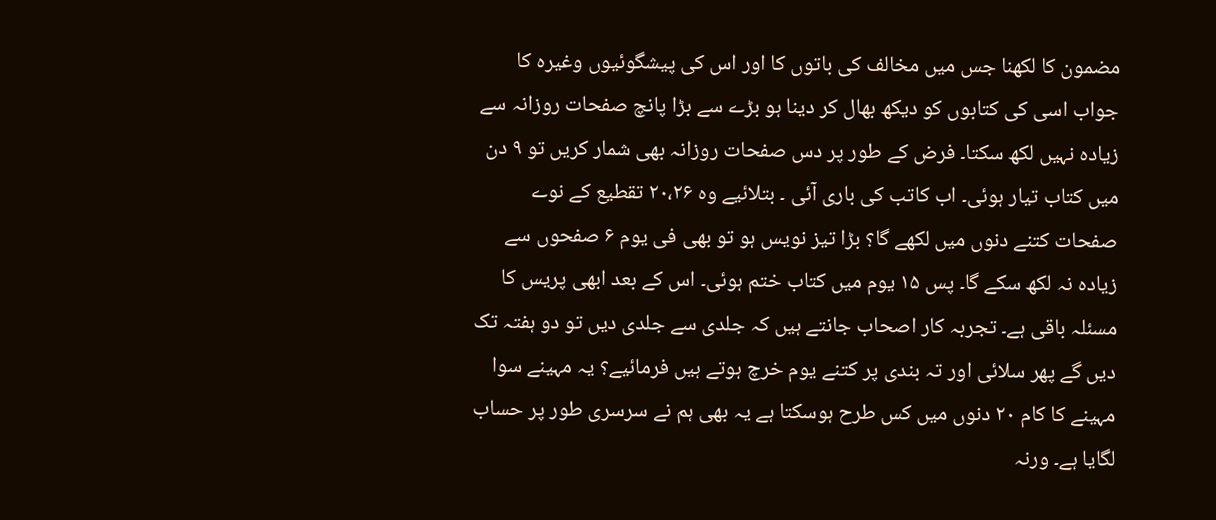مضمون کا لکھنا جس میں مخالف کی باتوں کا اور اس کی پیشگوئیوں وغیرہ کا جواب اسی کی کتابوں کو دیکھ بھال کر دینا ہو بڑے سے بڑا پانچ صفحات روزانہ سے زیادہ نہیں لکھ سکتا۔ فرض کے طور پر دس صفحات روزانہ بھی شمار کریں تو ۹ دن میں کتاب تیار ہوئی۔ اب کاتب کی باری آئی ۔ بتلائیے وہ ۲۰،۲۶ تقطیع کے نوے صفحات کتنے دنوں میں لکھے گا؟ بڑا تیز نویس ہو تو بھی فی یوم ۶ صفحوں سے زیادہ نہ لکھ سکے گا۔ پس ۱۵ یوم میں کتاب ختم ہوئی۔ اس کے بعد ابھی پریس کا مسئلہ باقی ہے۔ تجربہ کار اصحاب جانتے ہیں کہ جلدی سے جلدی دیں تو دو ہفتہ تک دیں گے پھر سلائی اور تہ بندی پر کتنے یوم خرچ ہوتے ہیں فرمائیے؟ یہ مہینے سوا مہینے کا کام ۲۰ دنوں میں کس طرح ہوسکتا ہے یہ بھی ہم نے سرسری طور پر حساب لگایا ہے۔ ورنہ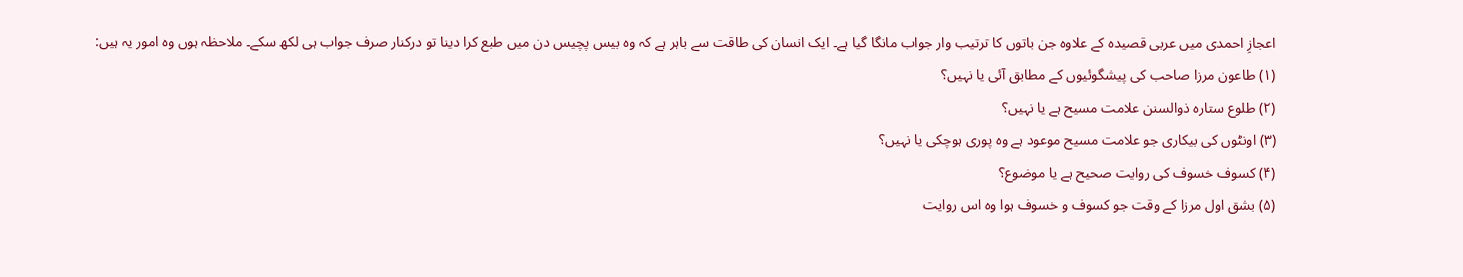اعجازِ احمدی میں عربی قصیدہ کے علاوہ جن باتوں کا ترتیب وار جواب مانگا گیا ہے۔ ایک انسان کی طاقت سے باہر ہے کہ وہ بیس پچیس دن میں طبع کرا دینا تو درکنار صرف جواب ہی لکھ سکے۔ ملاحظہ ہوں وہ امور یہ ہیں:
(۱) طاعون مرزا صاحب کی پیشگوئیوں کے مطابق آئی یا نہیں؟
(۲) طلوع ستارہ ذوالسنن علامت مسیح ہے یا نہیں؟
(۳) اونٹوں کی بیکاری جو علامت مسیح موعود ہے وہ پوری ہوچکی یا نہیں؟
(۴) کسوف خسوف کی روایت صحیح ہے یا موضوع؟
(۵) بشق اول مرزا کے وقت جو کسوف و خسوف ہوا وہ اس روایت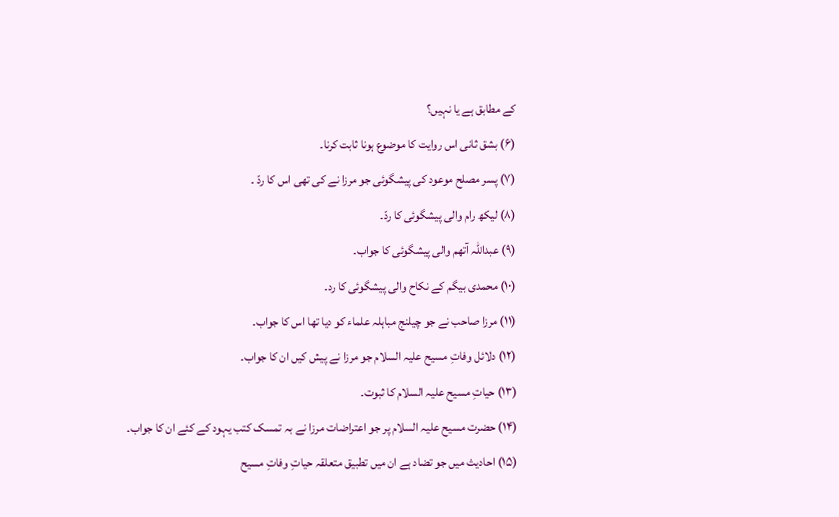کے مطابق ہے یا نہیں؟
(۶) بشق ثانی اس روایت کا موضوع ہونا ثابت کرنا۔
(۷) پسر مصلح موعود کی پیشگوئی جو مرزا نے کی تھی اس کا ردّ ۔
(۸) لیکھ رام والی پیشگوئی کا ردّ۔
(۹) عبداللہ آتھم والی پیشگوئی کا جواب۔
(۱۰) محمدی بیگم کے نکاح والی پیشگوئی کا رد۔
(۱۱) مرزا صاحب نے جو چیلنج مباہلہ علماء کو دیا تھا اس کا جواب۔
(۱۲) دلائل وفاتِ مسیح علیہ السلام جو مرزا نے پیش کیں ان کا جواب۔
(۱۳) حیاتِ مسیح علیہ السلام کا ثبوت۔
(۱۴) حضرت مسیح علیہ السلام پر جو اعتراضات مرزا نے بہ تمسک کتب یہود کے کئے ان کا جواب۔
(۱۵) احادیث میں جو تضاد ہے ان میں تطبیق متعلقہ حیاتِ وفاتِ مسیح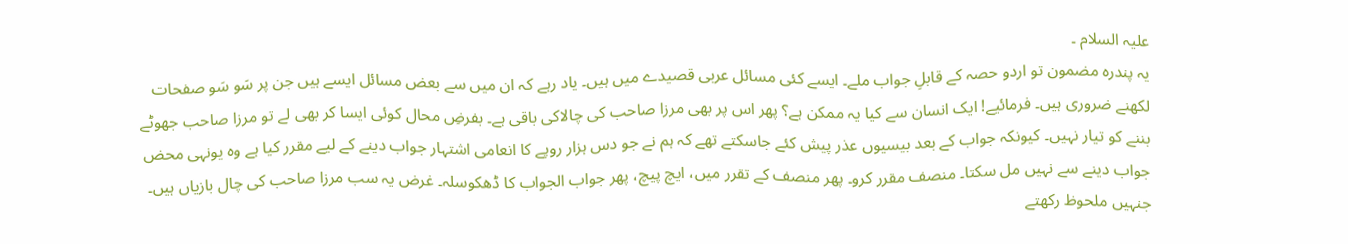علیہ السلام ۔
یہ پندرہ مضمون تو اردو حصہ کے قابلِ جواب ملے۔ ایسے کئی مسائل عربی قصیدے میں ہیں۔ یاد رہے کہ ان میں سے بعض مسائل ایسے ہیں جن پر سَو سَو صفحات لکھنے ضروری ہیں۔ فرمائیے! ایک انسان سے کیا یہ ممکن ہے؟ پھر اس پر بھی مرزا صاحب کی چالاکی باقی ہے۔ بفرضِ محال کوئی ایسا کر بھی لے تو مرزا صاحب جھوٹے بننے کو تیار نہیں۔ کیونکہ جواب کے بعد بیسیوں عذر پیش کئے جاسکتے تھے کہ ہم نے جو دس ہزار روپے کا انعامی اشتہار جواب دینے کے لیے مقرر کیا ہے وہ یونہی محض جواب دینے سے نہیں مل سکتا۔ منصف مقرر کرو۔ پھر منصف کے تقرر میں، ایچ پیچ، پھر جواب الجواب کا ڈھکوسلہ۔ غرض یہ سب مرزا صاحب کی چال بازیاں ہیں۔ جنہیں ملحوظ رکھتے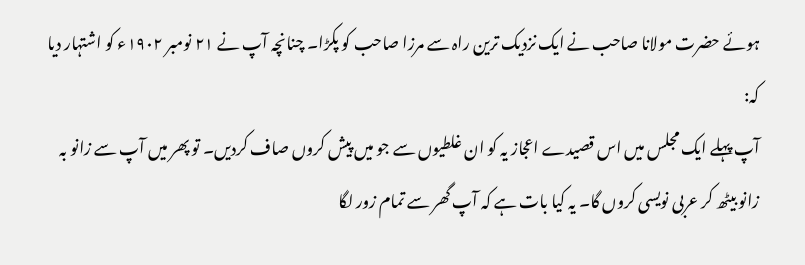ہوئے حضرت مولانا صاحب نے ایک نزدیک ترین راہ سے مرزا صاحب کو پکڑا۔ چنانچہ آپ نے ۲۱ نومبر ۱۹۰۲ء کو اشتہار دیا کہ:
آپ پہلے ایک مجلس میں اس قصیدے اعجاز یہ کو ان غلطیوں سے جو میں پیش کروں صاف کردیں۔ تو پھر میں آپ سے زانو بہ زانو بیٹھ کر عربی نویسی کروں گا۔ یہ کیا بات ہے کہ آپ گھر سے تمام زور لگا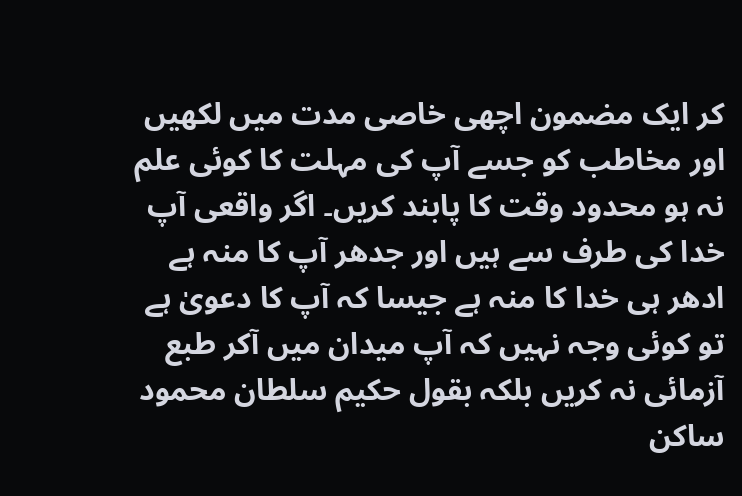کر ایک مضمون اچھی خاصی مدت میں لکھیں اور مخاطب کو جسے آپ کی مہلت کا کوئی علم نہ ہو محدود وقت کا پابند کریں۔ اگر واقعی آپ خدا کی طرف سے ہیں اور جدھر آپ کا منہ ہے ادھر ہی خدا کا منہ ہے جیسا کہ آپ کا دعویٰ ہے تو کوئی وجہ نہیں کہ آپ میدان میں آکر طبع آزمائی نہ کریں بلکہ بقول حکیم سلطان محمود ساکن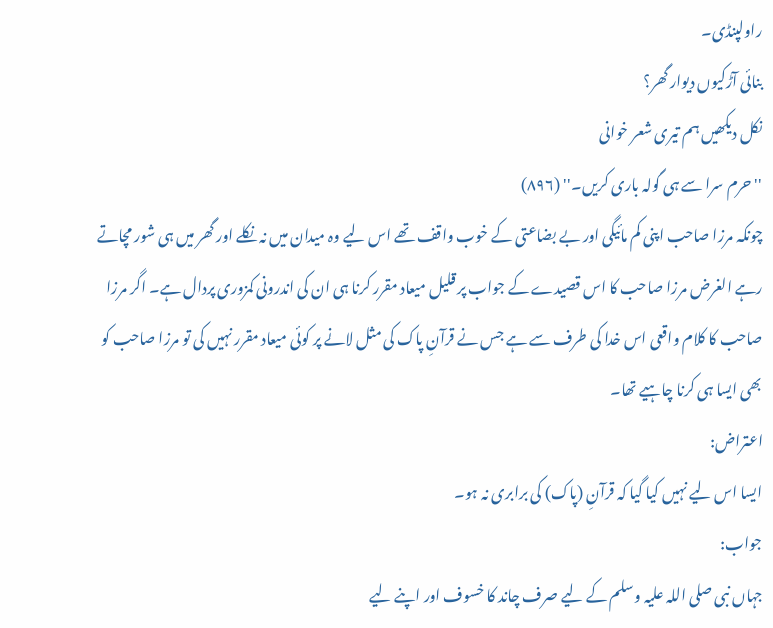راولپنڈی۔
بنائی آڑکیوں دیوار گھر؟
نکل دیکھیں ہم تیری شعر خوانی
'' حرم سرا سے ہی گولہ باری کریں۔'' (۸۹۶)
چونکہ مرزا صاحب اپنی کم مائیگی اور بے بضاعتی کے خوب واقف تھے اس لیے وہ میدان میں نہ نکلے اور گھر میں ہی شور مچاتے رہے الغرض مرزا صاحب کا اس قصیدے کے جواب پر قلیل میعاد مقرر کرنا ہی ان کی اندرونی کمزوری پردال ہے۔ اگر مرزا صاحب کا کلام واقعی اس خدا کی طرف سے ہے جس نے قرآنِ پاک کی مثل لانے پر کوئی میعاد مقرر نہیں کی تو مرزا صاحب کو بھی ایسا ہی کرنا چاہیے تھا۔
اعتراض:
ایسا اس لیے نہیں کیا گیا کہ قرآنِ (پاک) کی برابری نہ ہو۔
جواب:
جہاں نبی صلی اللہ علیہ وسلم کے لیے صرف چاند کا خسوف اور اپنے لیے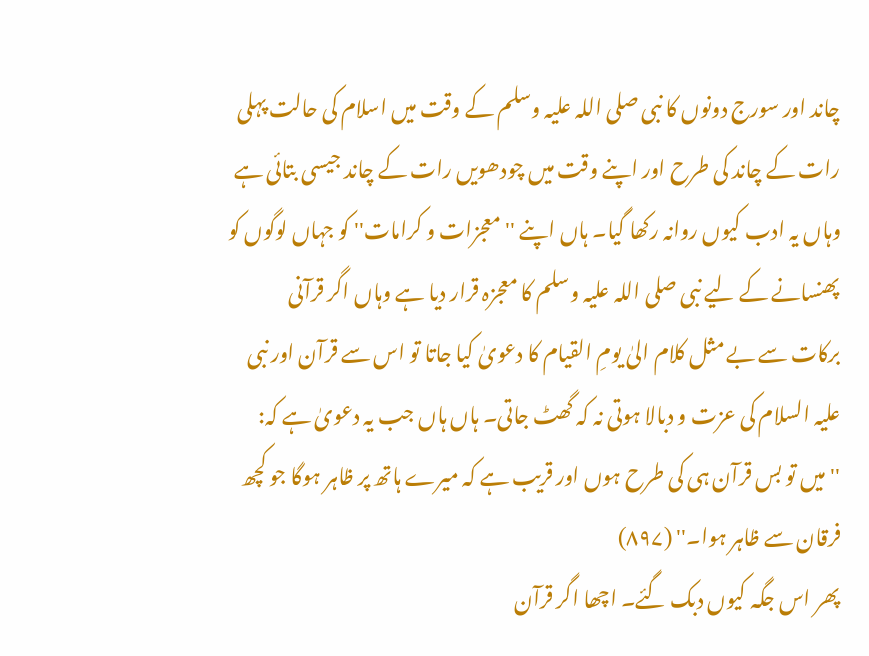چاند اور سورج دونوں کا نبی صلی اللہ علیہ وسلم کے وقت میں اسلام کی حالت پہلی رات کے چاند کی طرح اور اپنے وقت میں چودھویں رات کے چاند جیسی بتائی ہے وہاں یہ ادب کیوں روانہ رکھا گیا۔ ہاں اپنے ''معجزات و کرامات'' کو جہاں لوگوں کو پھنسانے کے لیے نبی صلی اللہ علیہ وسلم کا معجزہ قرار دیا ہے وہاں اگر قرآنی برکات سے بے مثل کلام الیٰ یومِ القیام کا دعویٰ کیا جاتا تو اس سے قرآن اور نبی علیہ السلام کی عزت و دبالا ہوتی نہ کہ گھٹ جاتی۔ ہاں ہاں جب یہ دعویٰ ہے کہ:
'' میں تو بس قرآن ہی کی طرح ہوں اور قریب ہے کہ میرے ہاتھ پر ظاہر ہوگا جو کچھ فرقان سے ظاہر ہوا۔'' (۸۹۷)
پھر اس جگہ کیوں دبک گئے۔ اچھا اگر قرآن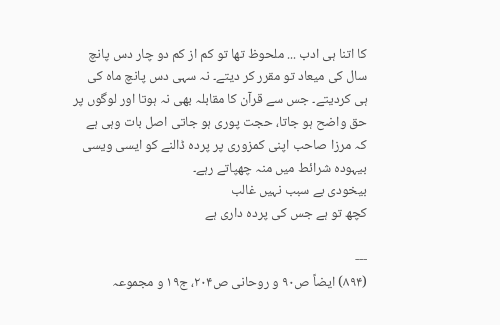کا اتنا ہی ادب ... ملحوظ تھا تو کم از کم دو چار دس پانچ سال کی میعاد تو مقرر کر دیتے۔ نہ سہی دس پانچ ماہ کی ہی کردیتے۔ جس سے قرآن کا مقابلہ بھی نہ ہوتا اور لوگوں پر حق واضح ہو جاتا، حجت پوری ہو جاتی اصل بات وہی ہے کہ مرزا صاحب اپنی کمزوری پر پردہ ڈالنے کو ایسی ویسی بیہودہ شرائط میں منہ چھپاتے رہے۔
بیخودی بے سبب نہیں غالب
کچھ تو ہے جس کی پردہ داری ہے

---
(۸۹۴) ایضاً ص۹۰ و روحانی ص۲۰۴، ج۱۹ و مجموعہ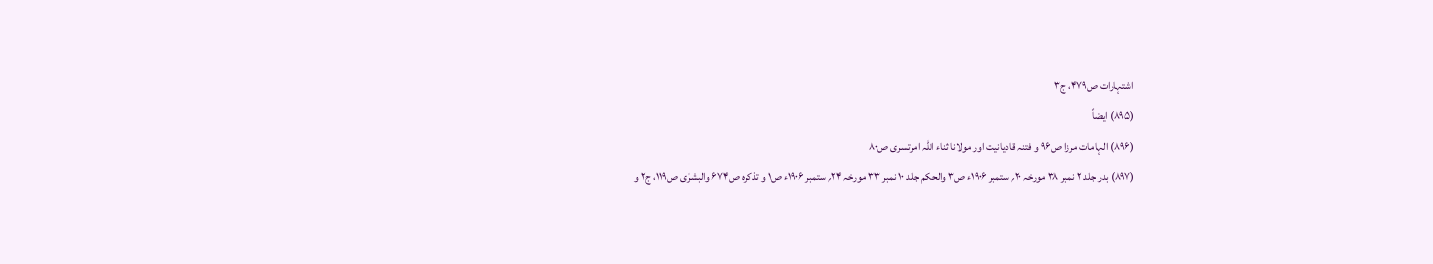اشتہارات ص۴۷۹، ج۳
(۸۹۵) ایضاً
(۸۹۶) الہامات مرزا ص۹۶ و فتنہ قادیانیت اور مولانا ثناء اللہ امرتسری ص۸۰
(۸۹۷) بدر جلد ۲ نمبر ۳۸ مورخہ ۲۰؍ ستمبر ۱۹۰۶ء ص۳ والحکم جلد ۱۰ نمبر ۳۳ مورخہ ۲۴؍ ستمبر ۱۹۰۶ء ص۱ و تذکرہ ص۶۷۴ والبشرٰی ص۱۱۹، ج۲ و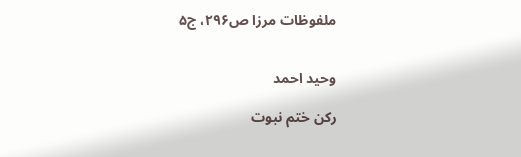ملفوظات مرزا ص۲۹۶، ج۵


وحید احمد

رکن ختم نبوت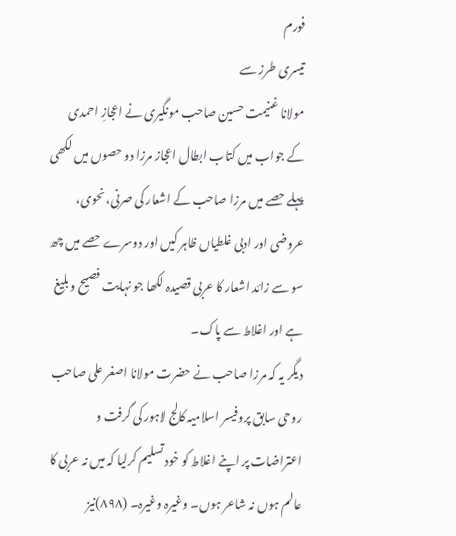فورم
تیسری طرز سے
مولانا غنیمت حسین صاحب مونگیری نے اعجازِ احمدی کے جواب میں کتاب ابطال اعجاز مرزا دو حصوں میں لکھی پہلے حصے میں مرزا صاحب کے اشعار کی صرنی، نحوی، عروضی اور ادبی غلطیاں ظاہر کیں اور دوسرے حصے میں چھ سو سے زائد اشعار کا عربی قصیدہ لکھا جو نہایت فصیح و بلیغ ہے اور اغلاط سے پاک۔
دیگر یہ کہ مرزا صاحب نے حضرت مولانا اصغر علی صاحب روحی سابق پروفیسر اسلامیہ کالج لاہور کی گرفت و اعتراضات پر اپنے اغلاط کو خود تسلیم کرلیا کہ میں نہ عربی کا عالم ہوں نہ شاعر ہوں۔ وغیرہ وغیرہ۔ (۸۹۸)نیز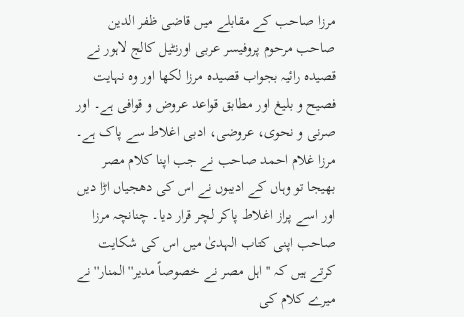مرزا صاحب کے مقابلے میں قاضی ظفر الدین صاحب مرحوم پروفیسر عربی اورنٹیل کالج لاہور نے قصیدہ رائیہ بجواب قصیدہ مرزا لکھا اور وہ نہایت فصیح و بلیغ اور مطابق قواعد عروض و قوافی ہے۔ اور صرنی و نحوی، عروضی، ادبی اغلاط سے پاک ہے۔ مرزا غلام احمد صاحب نے جب اپنا کلام مصر بھیجا تو وہاں کے ادیبوں نے اس کی دھجیاں اڑا دیں اور اسے پراز اغلاط پاکر لچر قرار دیا۔ چنانچہ مرزا صاحب اپنی کتاب الہدیٰ میں اس کی شکایت کرتے ہیں کہ '' اہل مصر نے خصوصاً مدیر''المنار'' نے میرے کلام کی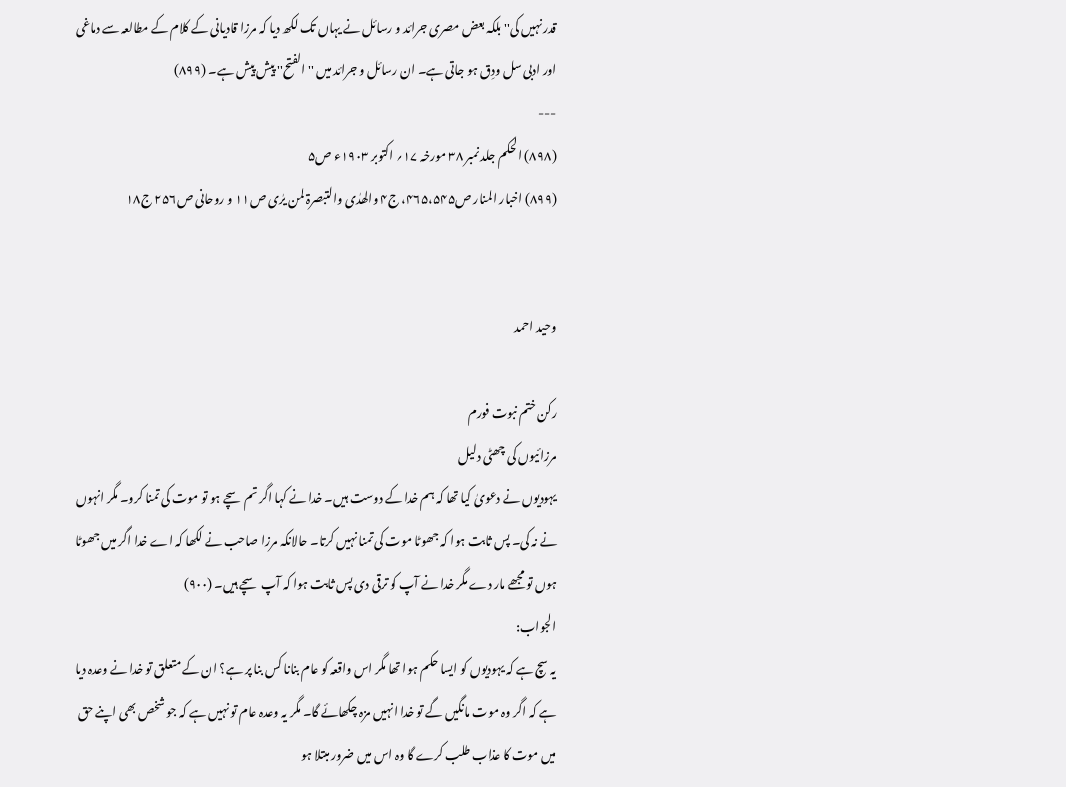قدر نہیں کی'' بلکہ بعض مصری جرائد و رسائل نے یہاں تک لکھ دیا کہ مرزا قادیانی کے کلام کے مطالعہ سے دماغی اور ادبی سل ودِق ہو جاتی ہے۔ ان رسائل و جرائد میں ''الفتح'' پیش پیش ہے۔ (۸۹۹)
---
(۸۹۸) الحکم جلد نمبر ۳۸ مورخہ ۱۷؍ اکتوبر ۱۹۰۳ء ص۵
(۸۹۹) اخبار المنار ص۴۶۵،۵۴۵، ج۴ والھدٰی والتبصرۃ لمن یرٰی ص۱۱ و روحانی ص۲۵۶ ج۱۸


وحید احمد

رکن ختم نبوت فورم
مرزائیوں کی چھٹی دلیل
یہودیوں نے دعویٰ کیا تھا کہ ہم خدا کے دوست ہیں۔ خدا نے کہا اگر تم سچے ہو تو موت کی تمنا کرو۔ مگر انہوں نے نہ کی۔ پس ثابت ہوا کہ جھوٹا موت کی تمنا نہیں کرتا۔ حالانکہ مرزا صاحب نے لکھا کہ اے خدا اگر میں جھوٹا ہوں تو مجھے مار دے مگر خدا نے آپ کو ترقی دی پس ثابت ہوا کہ آپ سچے ہیں۔ (۹۰۰)
الجواب:
یہ سچ ہے کہ یہودیوں کو ایسا حکم ہوا تھا مگر اس واقعہ کو عام بنانا کس بنا پر ہے؟ ان کے متعلق تو خدا نے وعدہ دیا ہے کہ اگر وہ موت مانگیں گے تو خدا انہیں مزہ چکھائے گا۔ مگر یہ وعدہ عام تو نہیں ہے کہ جو شخص بھی اپنے حق میں موت کا عذاب طلب کرے گا وہ اس میں ضرور مبتلا ہو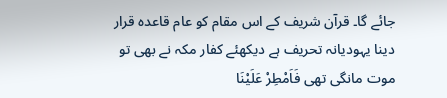جائے گا۔ قرآن شریف کے اس مقام کو عام قاعدہ قرار دینا یہودیانہ تحریف ہے دیکھئے کفار مکہ نے بھی تو موت مانگی تھی فَاَمْطِرْ عَلَیْنَا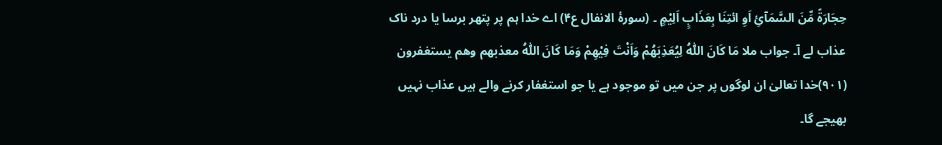حِجَارَۃً مِّنَ السَّمَآئِ اَوِ ائتِنَا بِعَذَابٍ اَلِیْمٍ ۔ (سورۂ الانفال ع۴) اے خدا ہم پر پتھر برسا یا درد ناک عذاب لے آ۔ جواب ملا مَا کَانَ اللّٰہُ لِیُعَذِبَھُمْ وَاَنْتَ فِیْھِمْ وَمَا کَانَ اللّٰہُ معذبھم وھم یستغفرون (۹۰۱)خدا تعالیٰ ان لوگوں پر جن میں تو موجود ہے یا جو استغفار کرنے والے ہیں عذاب نہیں بھیجے گا۔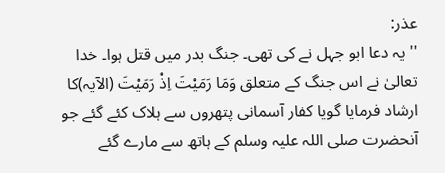عذر:
'' یہ دعا ابو جہل نے کی تھی۔ جنگ بدر میں قتل ہوا۔ خدا تعالیٰ نے اس جنگ کے متعلق وَمَا رَمَیْتَ اِذْ رَمَیْتَ (الآیہ)کا ارشاد فرمایا گویا کفار آسمانی پتھروں سے ہلاک کئے گئے جو آنحضرت صلی اللہ علیہ وسلم کے ہاتھ سے مارے گئے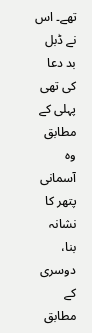تھے۔ اس نے ڈبل بد دعا کی تھی پہلی کے مطابق وہ آسمانی پتھر کا نشانہ بنا، دوسری کے مطابق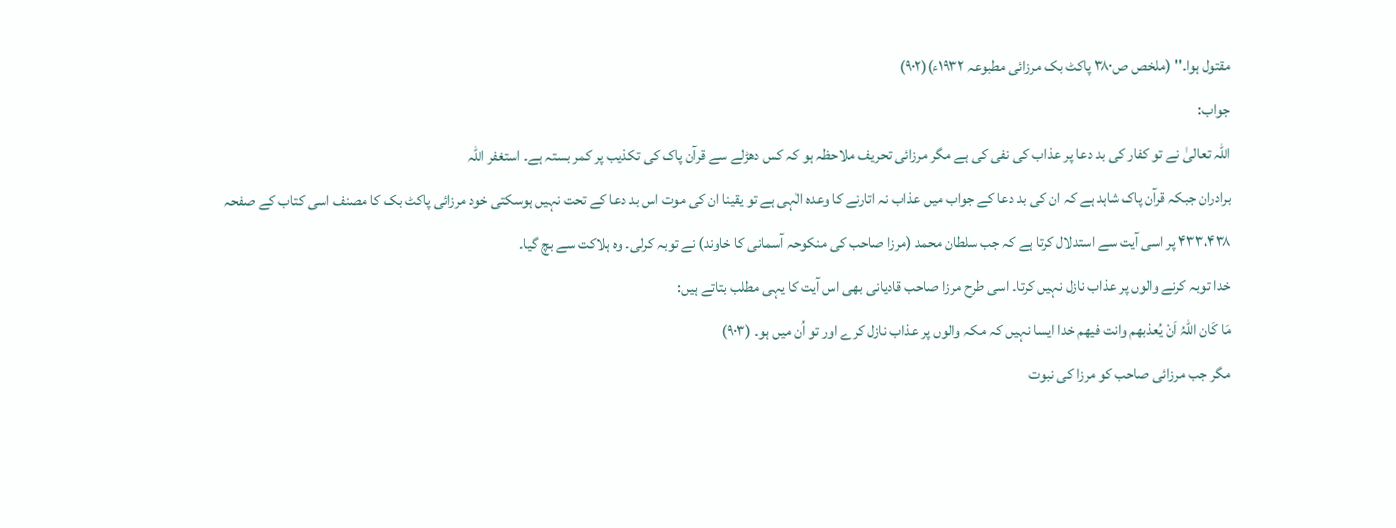مقتول ہوا۔'' (ملخص ص۳۸۰ پاکٹ بک مرزائی مطبوعہ ۱۹۳۲ء)(۹۰۲)
جواب:
اللہ تعالیٰ نے تو کفار کی بد دعا پر عذاب کی نفی کی ہے مگر مرزائی تحریف ملاحظہ ہو کہ کس دھڑلے سے قرآن پاک کی تکذیب پر کمر بستہ ہے۔ استغفر اللہ
برادران جبکہ قرآن پاک شاہد ہے کہ ان کی بد دعا کے جواب میں عذاب نہ اتارنے کا وعدہ الٰہی ہے تو یقینا ان کی موت اس بد دعا کے تحت نہیں ہوسکتی خود مرزائی پاکٹ بک کا مصنف اسی کتاب کے صفحہ ۴۳۳،۴۳۸ پر اسی آیت سے استدلال کرتا ہے کہ جب سلطان محمد (مرزا صاحب کی منکوحہ آسمانی کا خاوند) نے توبہ کرلی۔ وہ ہلاکت سے بچ گیا۔
خدا توبہ کرنے والوں پر عذاب نازل نہیں کرتا۔ اسی طرح مرزا صاحب قادیانی بھی اس آیت کا یہی مطلب بتاتے ہیں:
مَا کَان اللّٰہُ اَنْ یُعذبھم وانت فیھم خدا ایسا نہیں کہ مکہ والوں پر عذاب نازل کرے اور تو اُن میں ہو۔ (۹۰۳)
مگر جب مرزائی صاحب کو مرزا کی نبوت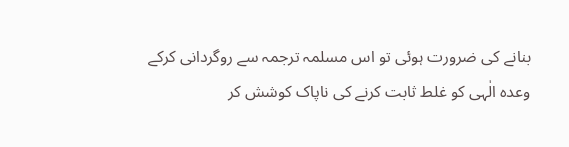بنانے کی ضرورت ہوئی تو اس مسلمہ ترجمہ سے روگردانی کرکے وعدہ الٰہی کو غلط ثابت کرنے کی ناپاک کوشش کر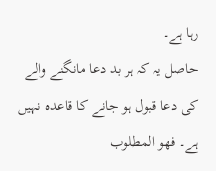رہا ہے۔
حاصل یہ کہ ہر بد دعا مانگنے والے کی دعا قبول ہو جانے کا قاعدہ نہیں ہے۔ فھو المطلوب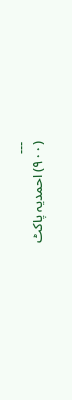---
(۹۰۰) احمدیہ پاکٹ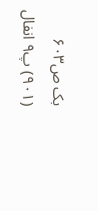بک ص۶۰۳
(۹۰۱) پ۹ انفال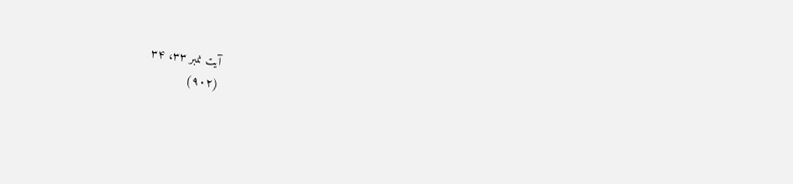آیت نمبر ۳۳، ۳۴
(۹۰۲)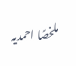ملخصًا احمدیہ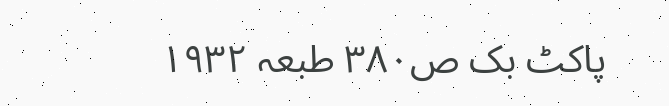پاکٹ بک ص۳۸۰ طبعہ ۱۹۳۲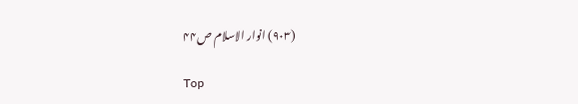(۹۰۳) انوار الاسلام ص۴۴

Top